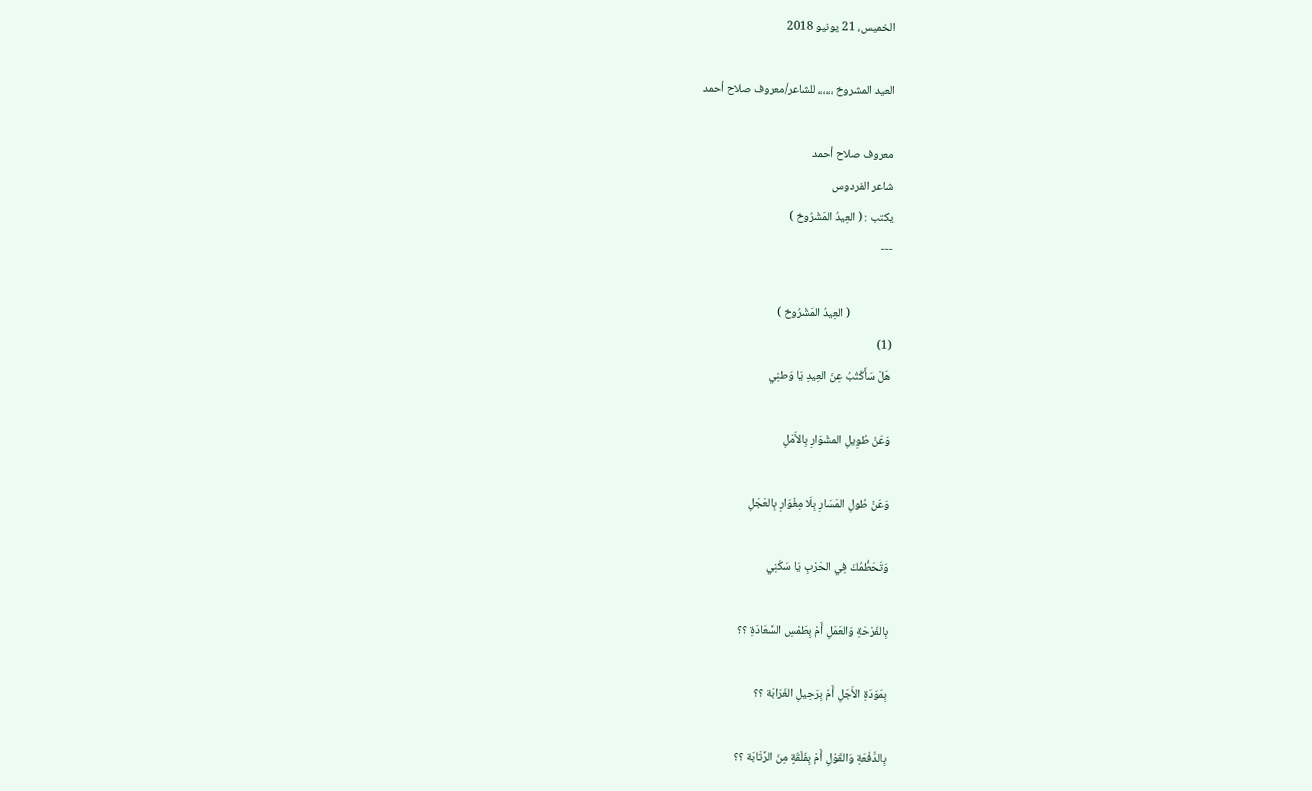الخميس، 21 يونيو 2018

العيد المشروخ ،،،،،، للشاعر/معروف صلاح أحمد

معروف صلاح أحمد
شاعر الفردوس
يكتب : ( العِيدُ المَشْرُوخ )
---

                ( العِيدُ المَشْرُوخ )
(1)
هَلْ سَأَكْتُبُ عِنَ العِيدِ يَا وَطنِي

وَعَنْ طُوِيلِ المشْوَارِ بِالأَمَلِ

وَعَنْ طُولِ المَسَارِ بِلَا مِغْوَارِ بِالعَجَلِ

وَتَحَطُّمُكَ فِي الحَرْبِ يَا سَكَنِي

بِالفَرْحَةِ وَالعَمَلِ أَمْ بِطَمْسِ السَّعَادَةِ ؟؟

بِمَوَدَةِ الأَجَلِ أَمْ بِرَحِيلِ الغَرَابَة ؟؟

بِالدَّفْعَةِ وَالقَوْلِ أَمْ بِفَلْقَةٍ مِنَ الرَّتَابَة ؟؟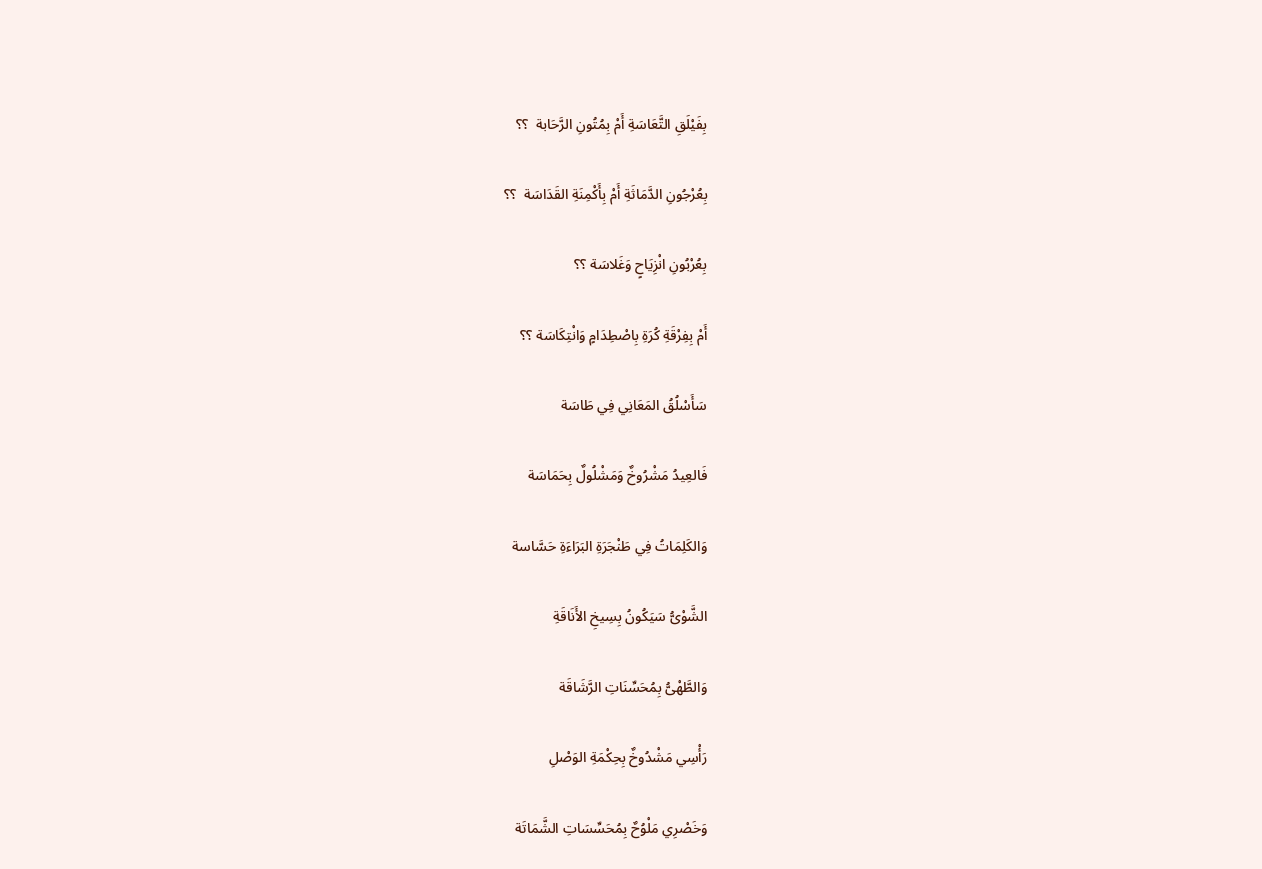بِفَيْلَقِ التَّعَاسَةِ أَمْ بِمُتُونِ الرَّحَابة  ؟؟

بِعُرْجُونِ الدَّمَاثَةِ أَمْ بِأَكْمِنَةِ القَدَاسَة  ؟؟

بِعُرْبُونِ انْزِيَاحٍ وَغَلاسَة ؟؟

أَمْ بِفِرْقَةِ كُرَةِ بِاصْطِدَامٍ وَانْتِكَاسَة ؟؟

سَأَسْلُقُ المَعَانِي فِي طَاسَة

فَالعِيدُ مَشْرُوخٌ وَمَشْلُولٌ بِحَمَاسَة

وَالكَلِمَاتُ فِي طَنْجَرَةِ البَرَاءَةِ حَسَّاسة

الشَّوْىُّ سَيَكُونُ بِسِيخِ الأَنَاقَةِ

وَالطَّهْىُّ بِمُحَسِّنَاتِ الرَّشَاقَة

رَأْسِي مَشْدُوخٌ بِحِكْمَةِ الوَصْلِ

وَخَصْرِي مَلْوُحٌ بِمُحَسِّسَاتِ الشَّمَاتَة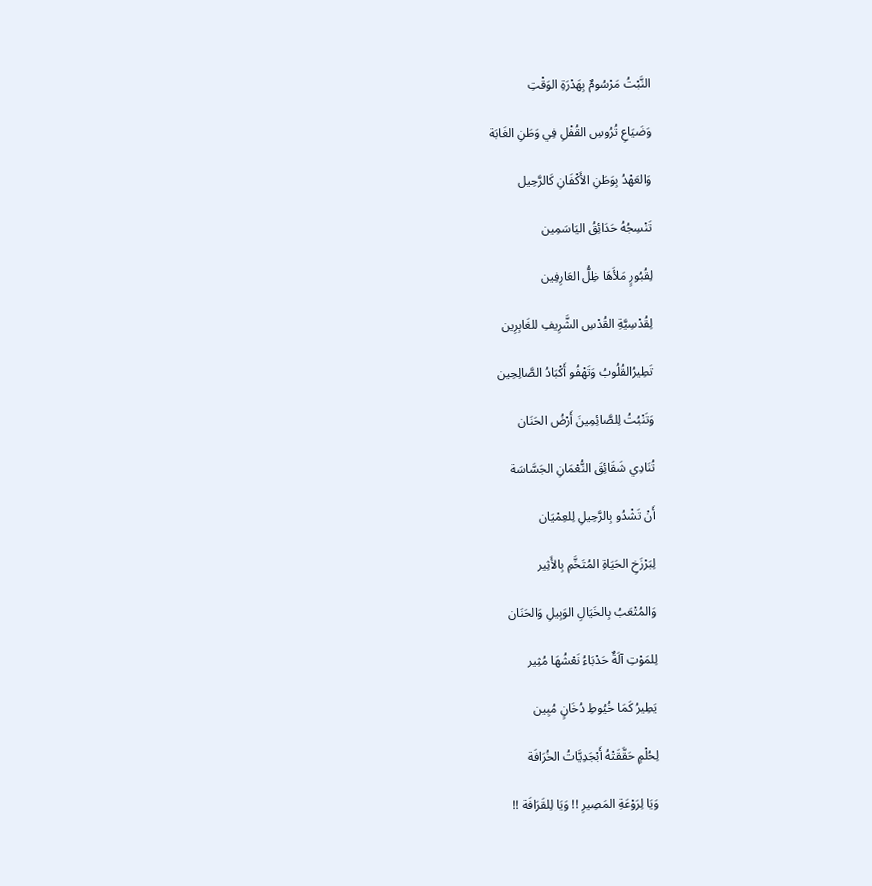النَّبْتُ مَرْسُومٌ بِهَدْرَةِ الوَقْتِ

وَضَيَاعِ تُرُوسِ القُفْلِ فِي وَطَنِ الغَابَة

وَالعَهْدُ بِوَطَنِ الأَكْفَانِ كَالرَّحِيل

تَنْسِجُهُ حَدَائِقُ اليَاسَمِين

لِقُبُورٍ مَلأَهَا ظِلُّ العَارِفِين

لِقُدْسِيَّةِ القُدْسِ الشَّرِيفِ للغَابِرِين

تَطِيرُالقُلُوبُ وَتَهْفُو أَكْبَادُ الصَّالِحِين

وَتَنْبُتُ لِلصَّائِمِينَ أَرْضُ الحَنَان

تُنَادِي شَقَائِقَ النُّعْمَانِ الجَسَّاسَة

أَنْ تَشْدُو بِالرَّحِيلِ لِلعِمْيَان

لِبَرْزَخِ الحَيَاةِ المُتَخَّمِ بِالأَثِير

وَالمُتْعَبُ بِالخَيَالِ الوَبِيلِ وَالحَنَان

لِلمَوْتِ آلَةٌ حَدْبَاءُ نَعْشُهَا مُثِير

يَطِيرُ كَمَا خُيُوطِ دُخَانٍ مُبِين

لِحُلْمٍ حَقَّقَتْهُ أَبْجَدِيَّاتُ الخُرَافَة

وَيَا لِرَوْعَةِ المَصِيرِ !! وَيَا لِلقَرَافَة !!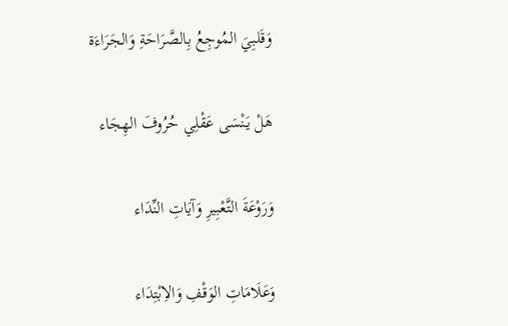وَقَلبِيَ المُوجِعُ بِالصَّرَاحَةِ وَالجَرَاءَة

هَلْ يَنْسَى عَقْلِي حُرُوفَ الهِجَاء

وَرَوْعَةَ التَّعْبِيرِ وَآيَاتِ النِّدَاء

وَعَلَامَاتِ الوَقْفِ وَالاِبْتِدَاء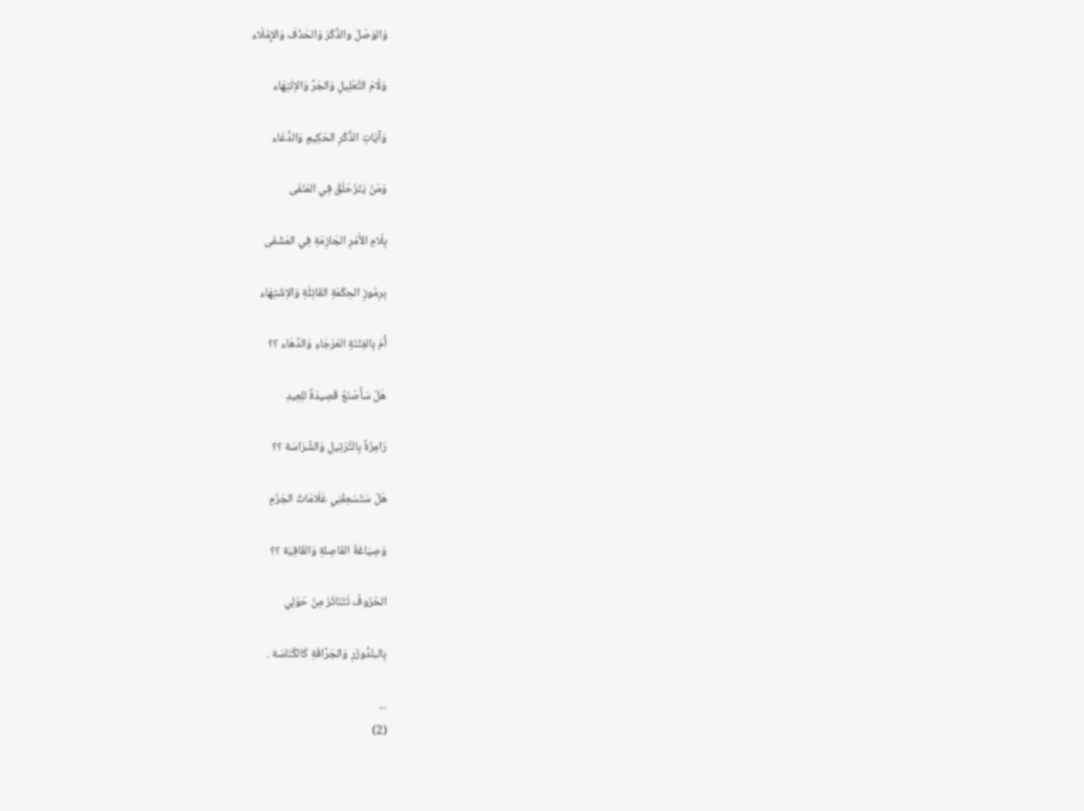وَالوَصْلَ والذَّكْرَ وَالحَذْفَ وَالإِمْلَاء

وَلَامَ التَّعْلِيلِ وَالجَرَّ وَالاِنْتِهَاء

وَآيَاتِ الذِّكْرِ الحَكِيمِ وَالدُّعَاء

وَمَنْ يَتَزَحْلَقُ فِي المَنْفَى

بِلَامِ الأَمْرِ الجَازِمَةِ فِي المَشْفَى

بِرِمُوزِ الحِكْمَةِ القَاتِلَةِ وَالاِشْتِهَاء

أَمْ بِالفِتْنَةِ العَرْجَاءِ وَالدِّهَاء ؟؟

هَلْ سَأَصْنَعُ قَصِيدَةً للِعِيدِ

رَامِزَةً بِالتَّرْتِيلِ وَالشَّرَاسَة ؟؟

هَلْ سَتَسْعِفُنِي عَلَامَاتُ الجَزْمِ

وَصِيَاغَةُ الفَاصِلةِ وَالقَافِيَة ؟؟

الحُرُوفُ تَتَنَاثَرُ مِنْ حَوْلِي

بِالبلدُّوزَرِ وَالجَرَّافَةِ كَالكُنَاسَة .

...
(2)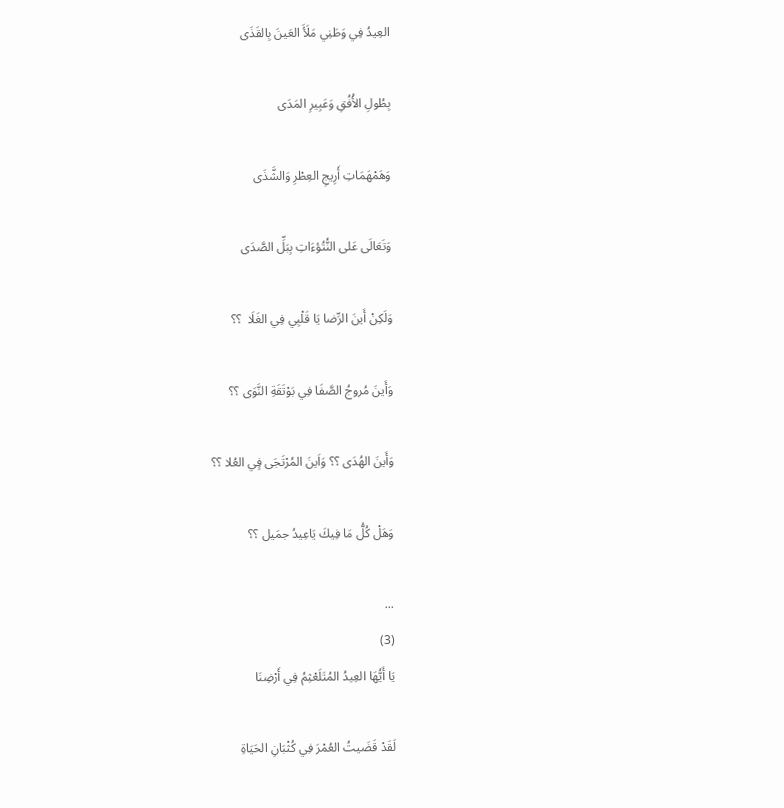العِيدُ فِي وَطَنِي مَلَأَ العَينَ بِالقَذَى

بِطُولِ الأُفُقِ وَعَبِيرِ المَدَى

وَهَمْهَمَاتِ أَرِيجِ العِطْرِ وَالشَّذَى

وَتَعَالَى عَلى النُّتُؤءَاتِ بِبَلِّ الصَّدَى

وَلَكِنْ أَينَ الرِّضا يَا قَلْبِي فِي الغَلَا  ؟؟

وَأَينَ مُروجُ الصَّفَا فِي بَوْتَقَةِ النَّوَى ؟؟

وَأَينَ الهُدَى ؟؟ وَاَينَ المُرْتَجَى فٍي العُلا ؟؟

وَهَلْ كُلُّ مَا فِيكَ يَاعِيدُ جمَيل ؟؟

...
(3)
يَا أَيُّهَا العِيدُ المُتَلَعْثِمُ فِي أَرْضِنَا

لَقَدْ قَضَيتُ العُمْرَ فِي كُثْبَانِ الحَيَاةِ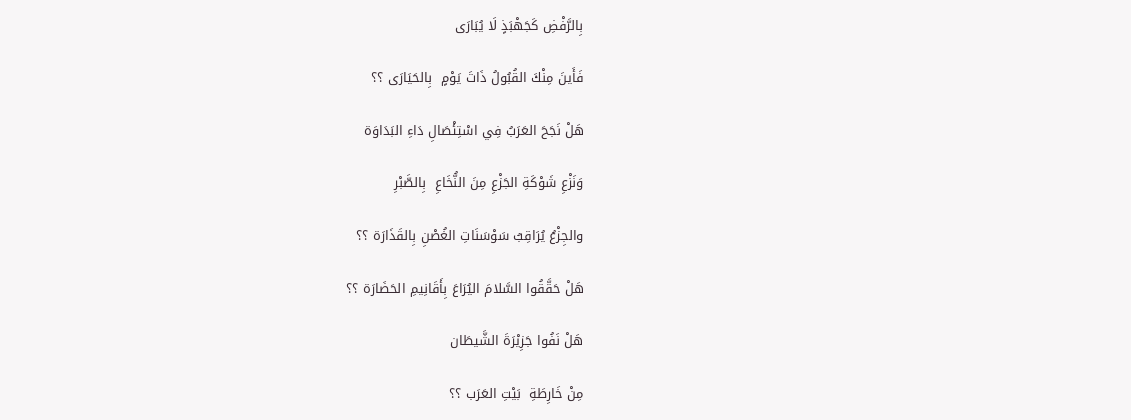بِالرَّفْضِ كَجَهْبَذٍ لَا يُبَارَى

فَأَينَ مِنْكَ القُبُولُ ذَاتَ يَوْمٍ  بِالحَيَارَى ؟؟

هَلْ نَجَحَ العَرَبُ فِي اسْتِئْصَالِ دَاءِ البَدَاوَة

وَنَزْعِ شَوْكَةِ الجَزْعِ مِنَ النُّخَاعِ  بِالصَّبْرِ

والجِزْعُ يُرَاقِبُ سَوْسَنَاتِ الغُصْنِ بِالقَذَارَة ؟؟

هَلْ حَقَّقُوا السَّلامَ اليُرَاعَ بِأَقَانِيمِ الحَضَارَة ؟؟

هَلْ نَفُوا جَزِيْرَةَ الشَّيطَان

مِنْ خَارِطَةِ  بَيْتِ العَرَب ؟؟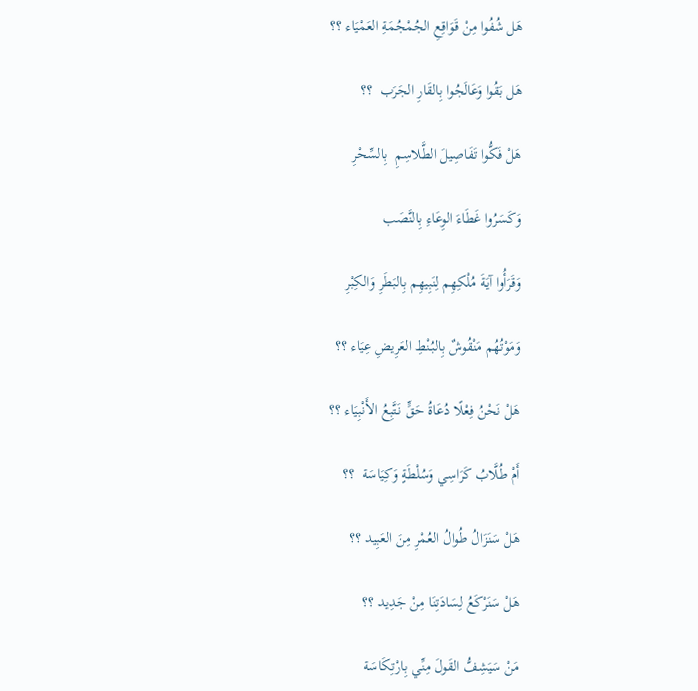هَل شُفُوا مِنْ قَوَاقِعِ الجُمْجُمَةِ العَمْيَاء ؟؟

هَل بَقُوا وَعَالَجُوا بِالقَارِ الجَرَب  ؟؟

هَلْ فَكُّوا تَفَاصِيلَ الطَّلاسِمِ  بِالسِّحْرِ

وَكَسَرُوا غَطَاءَ الوِعَاءِ بِالنَّصَب

وَقَرَأُوا آيَةَ مُلْكِهِم لِنَبِيهِم بِالبَطَرِ وَالكِبْرِ

وَمَوْتُهُم مَنْقُوشٌ بِالبُنْطِ العَرِيضِ عِيَاء ؟؟

هَلْ نَحْنُ فِعْلًا دُعَاةُ حَقٍّ نَتَّبِعُ الأَنْبِيَاء ؟؟

أَمْ طُلَّابُ كَرَاسِي وَسُلْطَةٍ وَكِيَاسَة  ؟؟

هَلْ سَنَزَالُ طُوالُ العُمْرِ مِنَ العَبِيد ؟؟

هَلْ سَنَرْكَعُ لِسَادَتِنَا مِنْ جَدِيد ؟؟

مَنْ سَيَشِفُّ القَولَ مِنِّي بِارْتِكَاسَة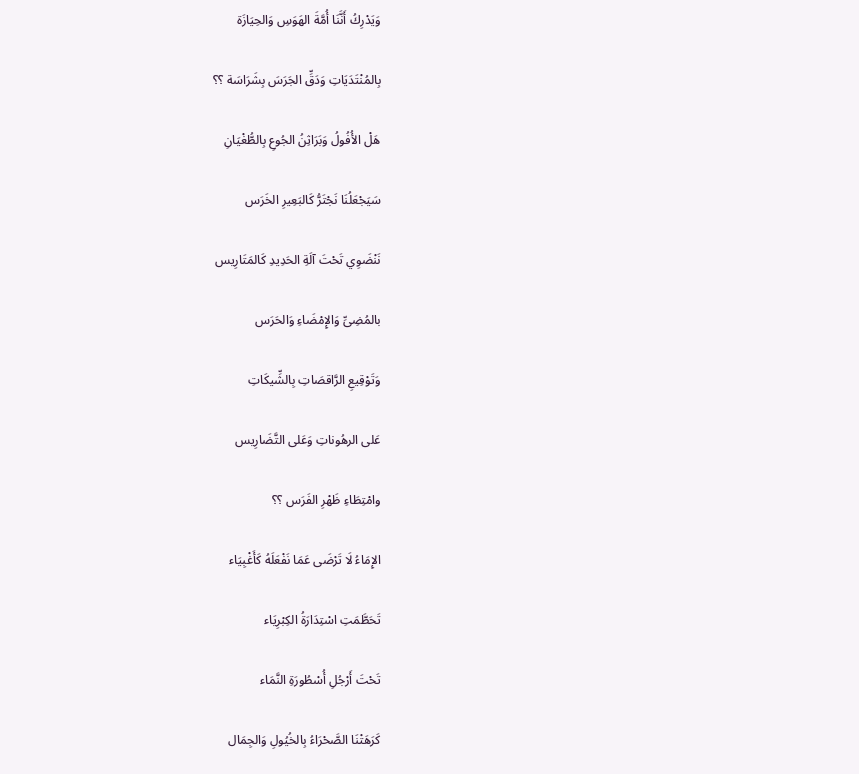وَيَدْرِكُ أَنَّنَا أُمَّةَ الهَوَسِ وَالحِيَازَة

بِالمُنْتَدَيَاتِ وَدَقِّ الجَرَسَ بِشَرَاسَة ؟؟

هَلْ الأُفُولُ وَبَرَاثِنُ الجُوعِ بِالطُّغْيَانِ

سَيَجْعَلُنَا نَجْتَرُّ كَالبَعِيرِ الخَرَس

نَنْضَوِي تَحْتَ آلَةِ الحَدِيدِ كَالمَتَارِيس

بالمُضِىِّ وَالإِمْضَاءِ وَالحَرَس

وَتَوْقِيعِ الرَّاقصَاتِ بِالشِّيكَاتِ

عَلى الرهُوناتِ وَعَلى التَّضَارِيس

وامْتِطَاءِ ظَهْرِ الفَرَس ؟؟

الإِمَاءُ لَا تَرْضَى عَمَا نَفْعَلَهُ كَأَغْبِيَاء

تَحَطَّمَتِ اسْتِدَارَةُ الكِبْرِيَاء

تَحْتَ أَرْجُلِ أُسْطُورَةِ النَّمَاء

كَرَهَتْنَا الصَّحْرَاءُ بِالخُيُولِ وَالجِمَال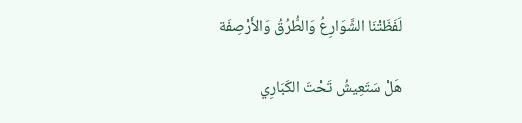لَفَظَتْنَا الشَّوَارِعُ وَالطُّرُقُ وَالأَرْصِفَة

هَلْ سَتَعِيشُ تَحْتَ الكَبَارِي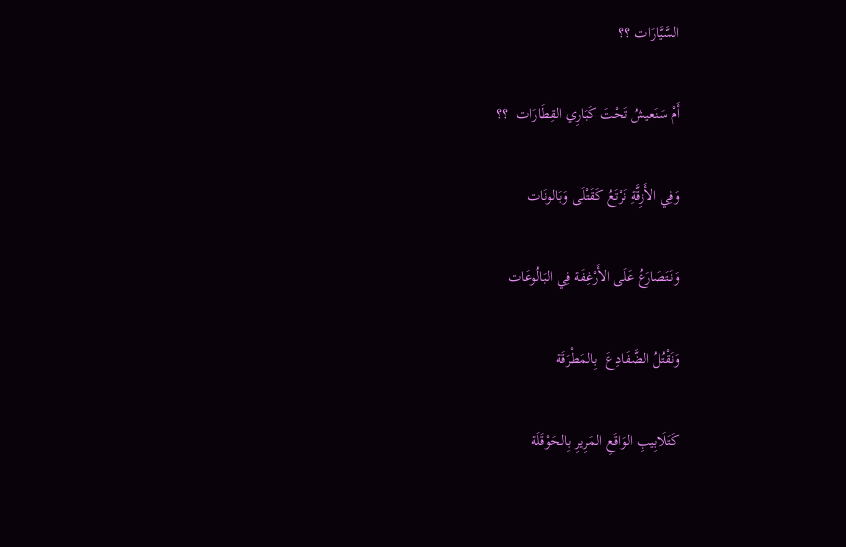السَّيَّارَات ؟؟

أَمْ سَنَعيشُ تَحْتَ كَبَارِي القِطَارَات  ؟؟

وَفِي الأَزِقَّةِ نَرْتَعُ كَقَتْلَى وَبَالونَات

وَنَتَصَارَعُ عَلَى الأَرْغِفَة فِي البَالُوعَات

وَنَقْتُلُ الضَّفَادِعَ  بِالمَطْرَقَة

كَتَلَابِيبِ الوَاقَعِ المَرِيرِ بِالحَوْقَلَة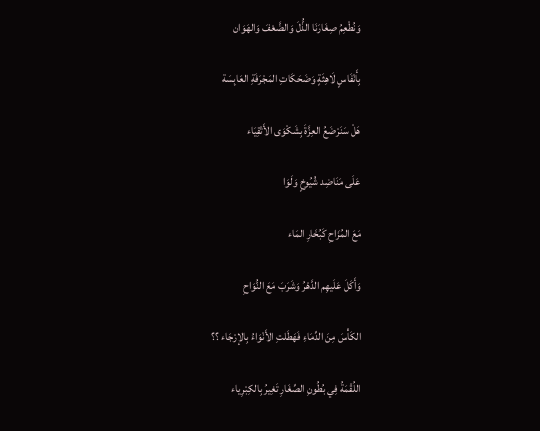وَنُطْعِمُ صِغَارَنَا الذُّلَ وَالضَّعْفَ وَالهَوَان

بِأَنْفَاسٍ لَاهِثَةٍ وَضَحَكَاتِ المَجْرَفَةِ العَابِسَة

هَلْ سَنَرْضَعُ العِزَّةَ بِشَكْوَى الأَتْقِيَاء

عَلَى مَنَاضِد شُيُوخٍ وَلَوَا

مَعَ المُزَاحِ كَبُخَارِ المَاء

وَأَكَلَ عَلَيهِم الدَّهْرُ وَشَرَبَ مَعَ النُّوَاحِ

الكَأْسَ مِنَ الدِّمَاءِ فَهَطَلتِ الأَنْوَاءُ بِالإرْجَاء ؟؟

اللُقْمَةُ فِي بُطُونِ الصِّغَارِ تَغِيرُ بِالكِبْرِياء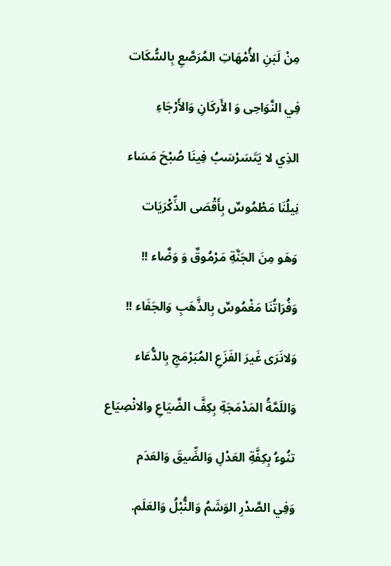مِنْ لَبَنِ الأُمْهَاتِ المُرَصَّعِ بِالسُّكَات

فِي النَّوَاحِى وَ الأَركَانِ وَالأَرْجَاءِ

الذِي لا يَتَسَرْسَبُ فِينَا صُبْحَ مَسَاء

نِيلُنَا مَطْمُوسٌ بِأَقْصَى الذِّكْرَيَات

وَهَو مِنَ الجَنَّةِ مَرْمُوقٌ وَ وَضَّاء !!

وَفُرَاتُنَا مَغْمُوسٌ بِالذَّهَبِ وَالجَفَاء !!

وَلانَرَى غَيرَ الفَزَعِ المُبَرْمَجِ بِالدُّعَاء

وَاللَمَّةُ المَدْمَجَةِ بِكِفَّ الضَّيَاعِ والانْصِيَاع

تنُوءُ بِكِفَّةِ العَدْلِ وَالضِّيقَ وَالعَدَم

وَفِي الصَّدْرِ الوَشَمُ وَالنُّبْلُ وَالعَلَم.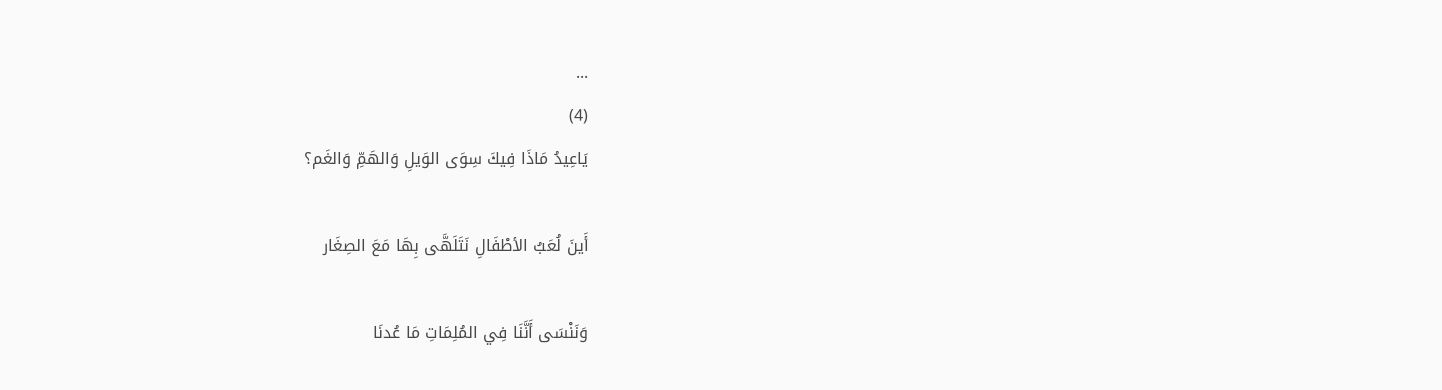...
(4)
يَاعِيدُ مَاذَا فِيكَ سِوَى الوَيلِ وَالهَمِّ وَالغَم؟

أَينَ لُعَبُ الأطْفَالِ نَتَلَهَّى بِهَا مَعَ الصِغَار

وَنَنْسَى أَنَّنَا فِي المُلِمَاتِ مَا عُدنَا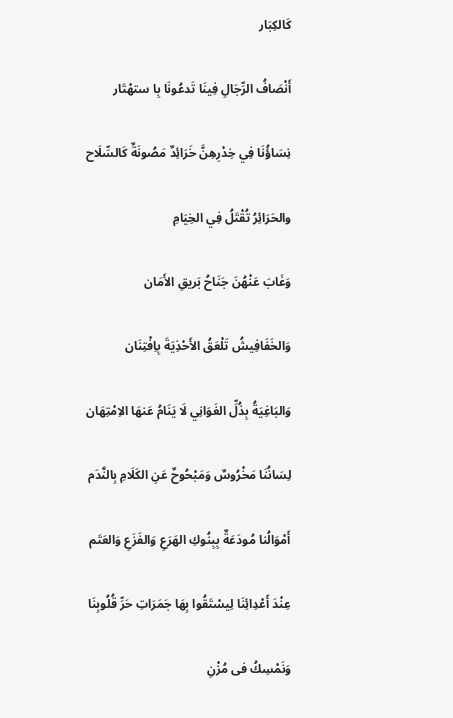كَالكِبَار

أَنْصَافُ الرِّجَالِ فِينَا تَدعُونَا بِا ستهْتَار

نِسَاؤُنَا فِي خِدْرِهِنَّ خَرَائِدٌ مَصُونَةٌ كَالسِّلَاح

والحَرَائِرُ تُقْتَلُ فِي الخِيَامِ

وَغَابَ عَنْهُنَ جَنَاحُ بَريقِ الأَمَان

وَالخَفَافِيشُ تَلْعَقُ الأَحْذِيَةَ بِاِفْتِنَان

وَالبَاغِيَةُ بِذُلِّ الغَوَانِي لَا يَنَامُ عَنهَا الاِمْتِهَان

لِسَانُنَا مَخْرُوسٌ وَمَبْحُوحٌ عَنِ الكَلَامِ بِالنَّدَم

أَمْوَالُنا مُودَعَةٌ بِبِنُوكِ الهَرَعِ وَالفَزَعِ وَالعَتَم

عِنْدَ أَعْدِائِنَا لِيسْتَقُوا بِهَا جَمَرَاتِ حَرِّ قُلُوبِنَا

وَنَمْسِكُ فى مُزْنِ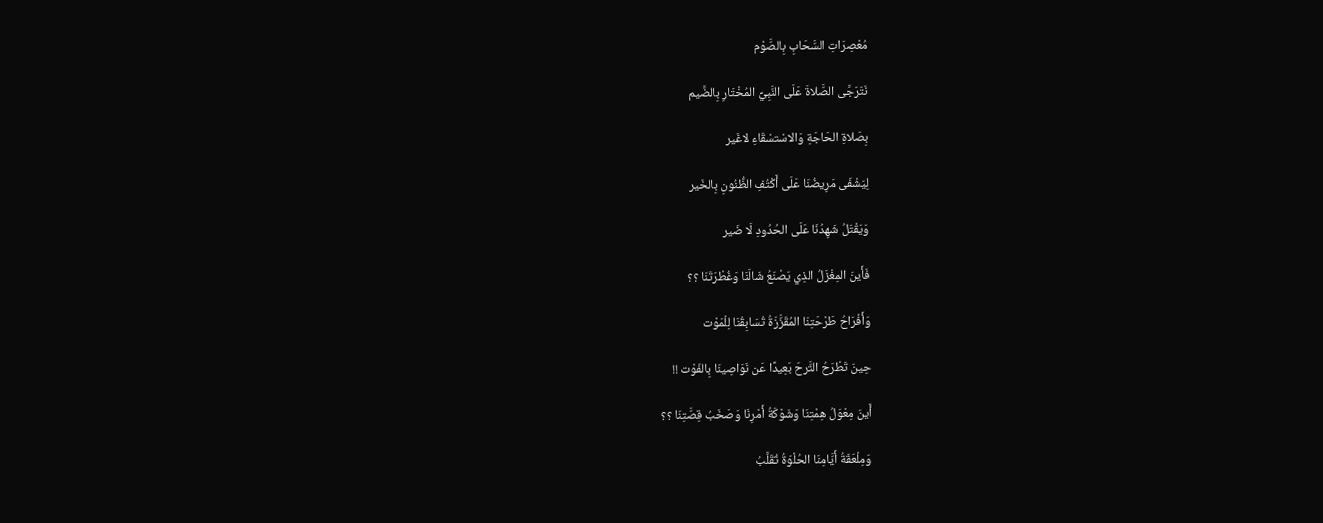مُعْصِرَاتِ السَّحَابِ بِالصَّوْم

نَتَرَجَّى الصَّلاةَ عَلَى النَّبِيِّ المُخْتَارِ بِالضَّيم

بِصَلاةِ الحَاجَةِ وَالاسْتسْقَاءِ لاغَير

لِيَشْفَى مَرِيضُنَا عَلَى أَكْتُفِ الظُّنُونِ بِالخَير

وَيَقْتَلُ شَهِدُنَا عَلَى الحُدُودِ لَا ضَير

فَأَينَ المِغْزَلُ الذِي يَصْنَعُ شَالَنَا وَغُطْرَتَنَا ؟؟

وَأَفْرَاحُ طَرْحَتِنَا المُقَزَّزَةُ تُسَابِقُنَا لِلْمَوْت

حِينَ تَطْرَحُ التَّرحَ بَعِيدًا عَن نَوَاصِينَا بِالفَوْت !!

أَينَ مِعْوَلُ هِمْتِنَا وَشَوْكَةُ أَمْرِنَا وَصَخَبُ قِصَّتِنَا ؟؟

وَمِلْعَقَةُ أَيَّامِنَا الحُلْوَةُ تُقَلَّبُ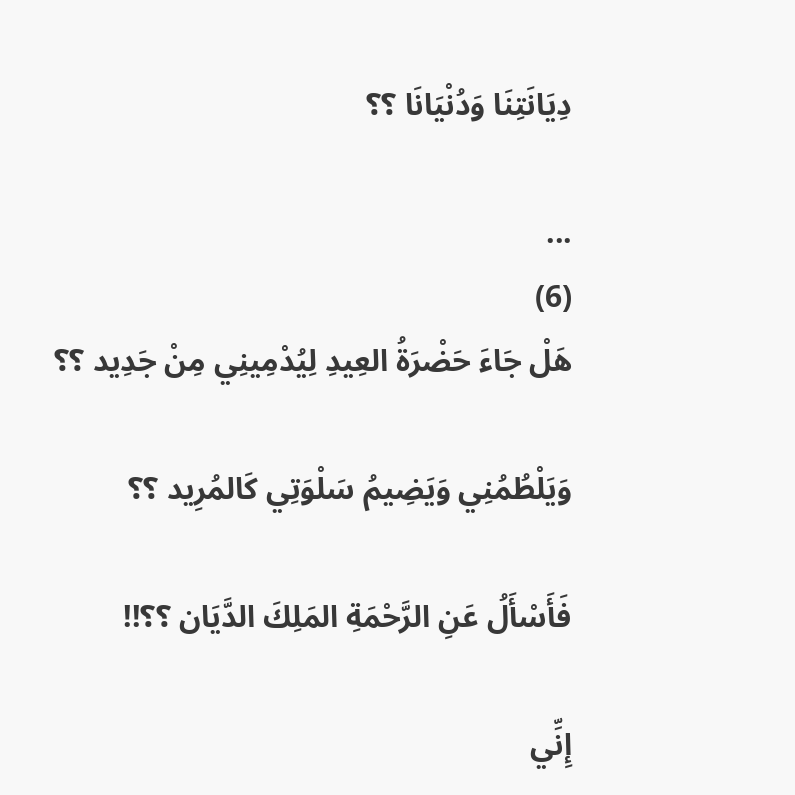دِيَانَتِنَا وَدُنْيَانَا ؟؟

...
(6)
هَلْ جَاءَ حَضْرَةُ العِيدِ لِيُدْمِينِي مِنْ جَدِيد ؟؟

وَيَلْطُمُنِي وَيَضِيمُ سَلْوَتِي كَالمُرِيد ؟؟

فَأَسْأَلُ عَنِ الرَّحْمَةِ المَلِكَ الدَّيَان ؟؟!!

إِنِّي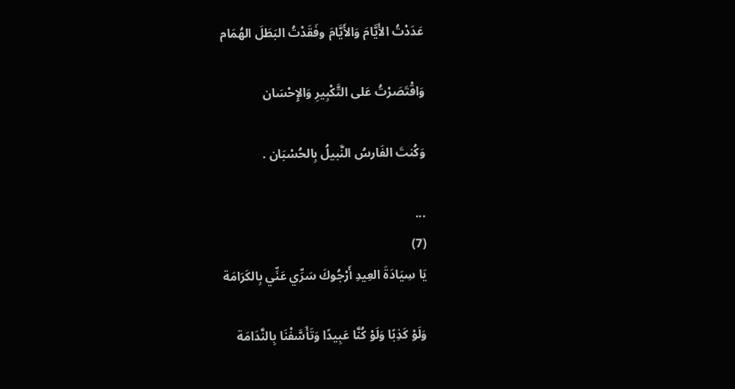عَدَدْتُ الأَيَّامَ وَالأَيَّامَ وفَقَدْتُ البَطَلَ الهُمَام

وَاقْتَصَرْتُ عَلى التَّكْبِيرِ وَالإِحْسَان

وَكُنتَ الفَارسُ النَّبيلُ بِالحُسْبَان .

...
(7)
يَا سِيَادَةَ العِيدِ أَرْجُوكَ سَرِّي عَنِّي بِالكَرَامَة

وَلَوْ كَذِبًا وَلَوْ كُنَّا عَبِيدًا وَتَأَسَّفْنَا بِالنَّدَامَة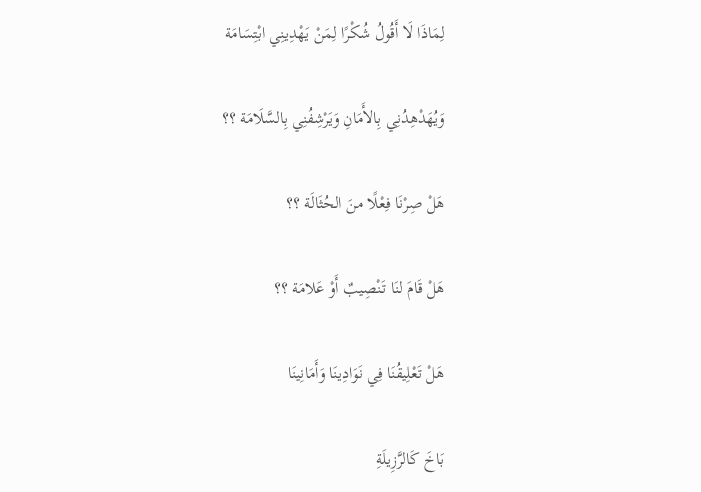لِمَاذَا لَا أَقُولُ شُكْرًا لِمَنْ يَهْدِينِي ابْتِسَامَة

وَيُهَدْهِدُنِي بِالأَمَانِ وَيَرْشِفُنِي بِالسَّلَامَة ؟؟

هَلْ صِرْنَا فِعْلًا منَ الحُثَالَة ؟؟

هَلْ قَامَ لنَا تَنْصِيبٌ أَوْ عَلامَة ؟؟

هَلْ تَعْلِيقُنَا فِي نَوَادِينَا وَأَمَانِينَا

بَاخَ كَالرَّزِيلَةِ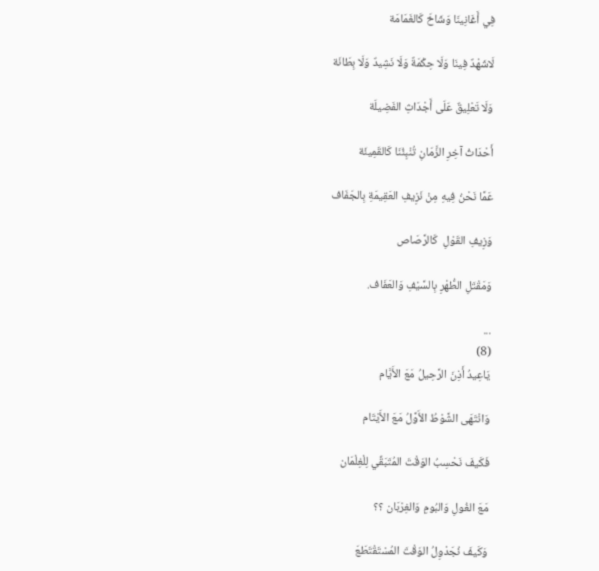فِي أَغَانِينَا وَشَاخَ كَالغَمَامَة

لَاشَهْدٌ فِينَا وَلَا حِكْمَةٌ وَلَا نَشِيدٌ وَلَا بِطَانَة

وَلَا تَعْلِيقٌ عَلَى أَجْدَاثِ الفَضِيلَة

أَحْدَاثُ آخِرِ الزَّمَانِ تُنْبِئُنَا كَالقَمِيئَة

عَمَّا نَحْنُ فِيهِ مِنْ نَزِيفِ العَقِيمَةِ بِالجَفَاف

وَزِيفِ القَوْلِ  كَالرَّصَاص

وَمَقْتَلِ الطُّهْرِ بِالسَّيْفِ وَالعَفَاف.

...
(8)
يَاعِيدُ أَذِنَ الرَّحِيلُ مَعَ الأَيَّام

وَانْتَهَى الشَّوْطُ الأَوَّلُ مَعَ الأَيْتَام

فَكَيفَ نَحْسِبُ الوَقْتَ المُتَبَقِّي لِلْغِلْمَان

مَعَ الغُولِ وَالبُومِ وَالغِرْبَان ؟؟

وَكَيفَ نُجَدْوِلُ الوَقْتَ المُسْتَقْتَطَعَ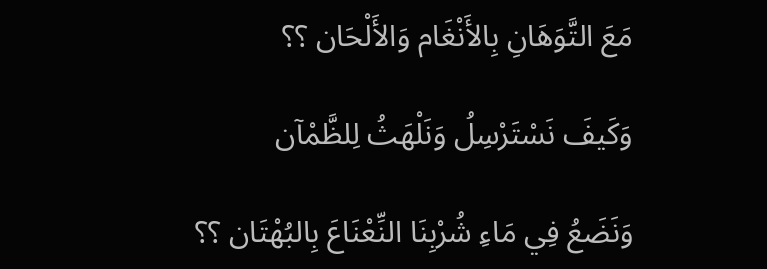مَعَ التَّوَهَانِ بِالأَنْغَام وَالأَلْحَان ؟؟

وَكَيفَ نَسْتَرْسِلُ وَنَلْهَثُ لِلظَّمْآن

وَنَضَعُ فِي مَاءِ شُرْبِنَا النِّعْنَاعَ بِالبُهْتَان ؟؟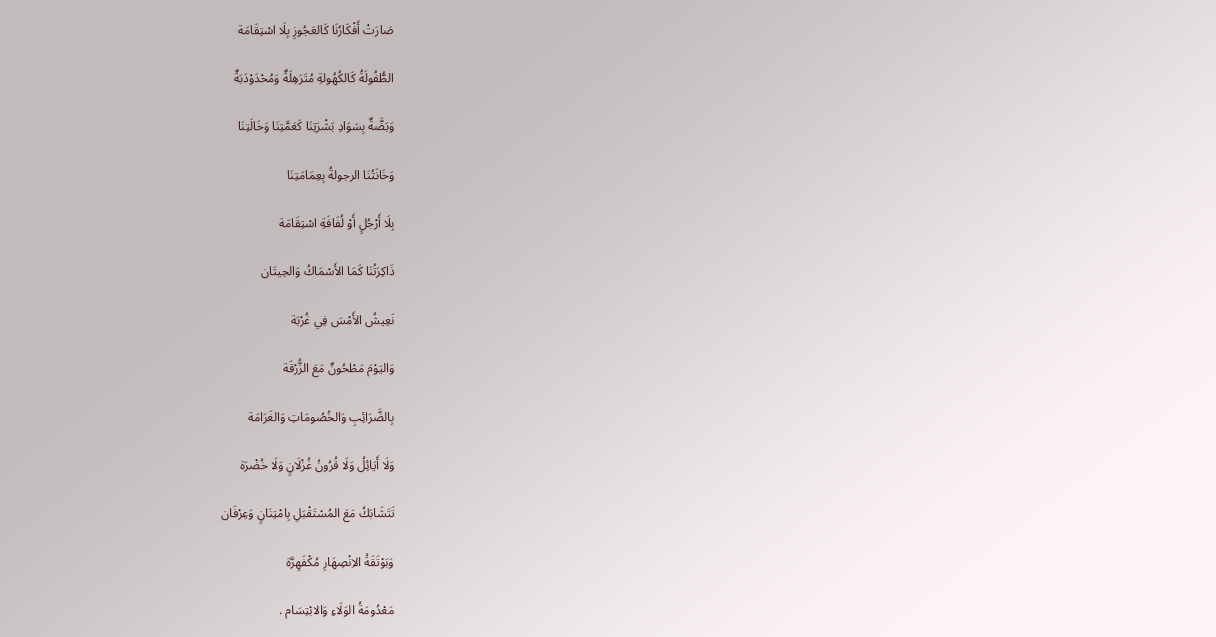صَارَتْ أَفْكَارُنَا كَالعَجُوزِ بِلَا اسْتِقَامَة

الطُّفُولَةُ كَالكُهُولةِ مُتَرَهِلَةٌ وَمُحْدَوْدَبَةٌ

وَبَضَّةٌ بِسَوَادِ بَشْرَتِنَا كَعَمَّتِنَا وَخَالَتِنَا

وَخَانَتُنَا الرجولةُ بِعِمَامَتِنَا

بِلَا أَرْجُلٍ أَوْ لُفَافَةِ اسْتِقَامَة

ذَاكِرَتُنَا كَمَا الأَسْمَاكُ وَالحِيتَان

نَعِيشُ الأَمْسَ فِي غُرْبَة

وَاليَوْمَ مَطْحُونٌ مَعَ الزُّرْقَة

بِالضَّرَائِبِ وَالخُصُومَاتِ وَالغَرَامَة

وَلَا أَيَائِلُ وَلَا قُرُونُ غُزْلَانٍ وَلَا خُضْرَة

تَتَشَابَكُ مَعَ المُسْتَقْبَلِ بِامْتِنَانٍ وَعِرْفَان

وَبَوْتَقَةُ الاِنْصِهَارِ مُكْفَهِرَّة

مَعْدُومَةُ الوَلَاءِ وَالابْتِسَام .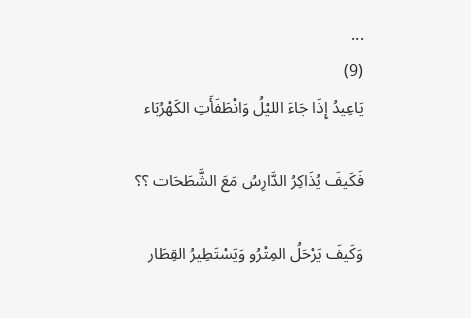...
(9)
يَاعِيدُ إِذَا جَاءَ الليْلُ وَانْطَفَأَتِ الكَهْرُبَاء

فَكَيفَ يُذَاكِرُ الدَّارِسُ مَعَ الشَّطَحَات ؟؟

وَكَيفَ يَرْحَلُ المِتْرُو وَيَسْتَطِيرُ القِطَار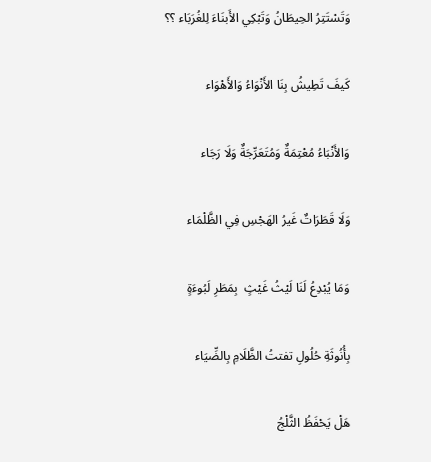وَتَسْتَتِرُ الحِيطَانُ وَتَبْكِي الأَبنَاءَ لِلغُرَبَاء ؟؟

كَيفَ تَطِيشُ بِنَا الأَنْوَاءُ وَالأَهْوَاء

وَالأَنْبَاءُ مُعْتِمَةٌ وَمُتَعَرِّجَةٌ وَلَا رَجَاء

وَلَا قَطَرَاتٌ غَيرُ الهَجْسِ فِي الظَّلْمَاء

وَمَا يُبْدِعُ لَنَا لَيْثُ غَيْثٍ  بِمَطَرِ لَبُوءَةٍ

بِأُنُوثَةِ حُلُولِ تفتتُ الظَّلَامِ بِالضِّيَاء

هَلْ يَحْفَظُ الثَّلْجُ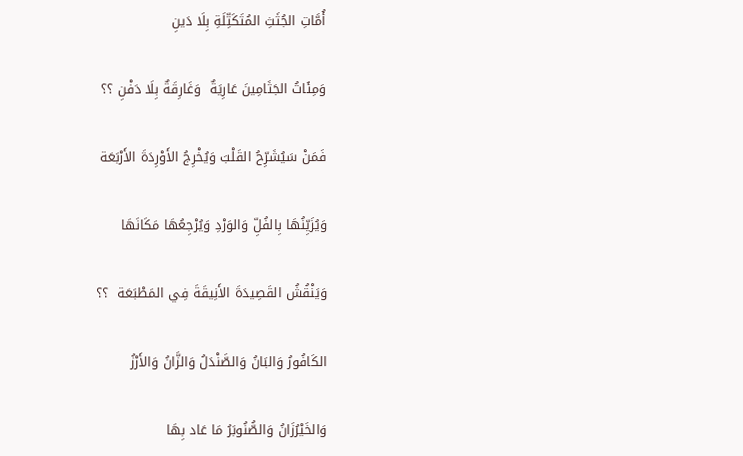أُمَّاتِ الجُثَثِ المُتَكَتِّلَةِ بِلَا دَينِ

وَمِئَاتُ الجَثَامِينَ عَارِيَةٌ  وَغَارِقَةٌ بِلَا دَفْنِ ؟؟

فَمَنْ سَيُشَرِّحُ القَلْبَ وَيُخْرِجُ الأَوْرِدَةَ الأَرْبَعَة

وَيُزَيِّنُهَا بِالفُلِّ وَالوَرْدِ وَيُرْجِعُهَا مَكَانَهَا

وَيَنْقُشُ القَصِيدَةَ الأَنِيقَةَ فِي المَطْبَعَة  ؟؟

الكَافُورُ وَالبَانُ وَالصَّنْدَلُ وَالزَّانُ وَالأَرْزُ

وَالخَيْرُزَانُ وَالصُّنُوبَرُ مَا عَاد بِهَا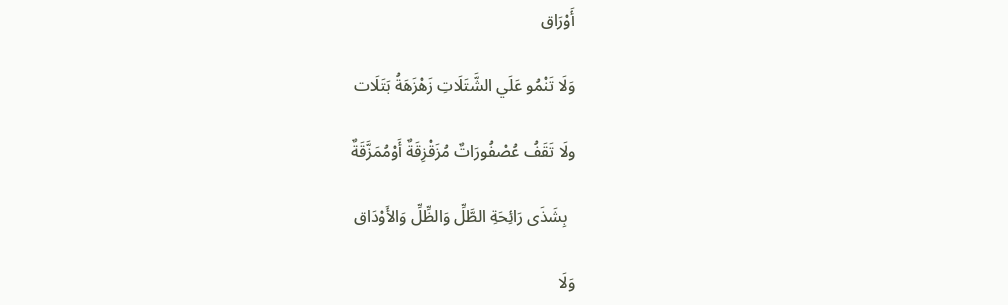أَوْرَاق

وَلَا تَنْمُو عَلَي الشَّتَلَاتِ زَهْزَهَةُ بَتَلَات

ولَا تَقَفُ عُصْفُورَاتٌ مُزَقْزِقَةٌ أَوْمُمَزَّقَةٌ

  بِشَذَى رَائِحَةِ الطَّلِّ وَالظِّلِّ وَالأَوْدَاق

وَلَا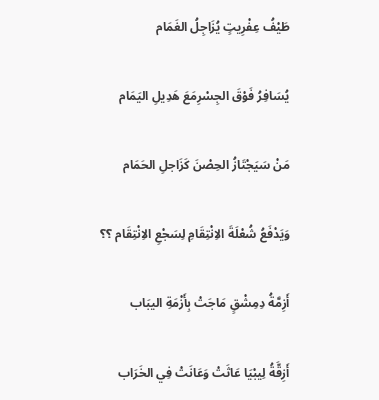طَيْفُ عِفْرِيتٍ يُزَاجِلُ الغَمَام

يُسَافِرُ فَوْقَ الجِسْرِمَعَ هَدِيلِ اليَمَام

مَنْ سَيَجْتَازُ الحِصْنَ كَزَاجلِ الحَمَام

وَيَدْفَعُ شُعْلَةَ الاِنْتِقَامِ لِسَجْعِ الاِنْتِقَام ؟؟

أَزِمَّةُ دِمِشْقٍ مَاجَتْ بِأَزْمَةِ اليبَاب

أَزِقَّةُ لِيبْيَا عَاثَتْ وَعَانَتْ فِي الخَرَاب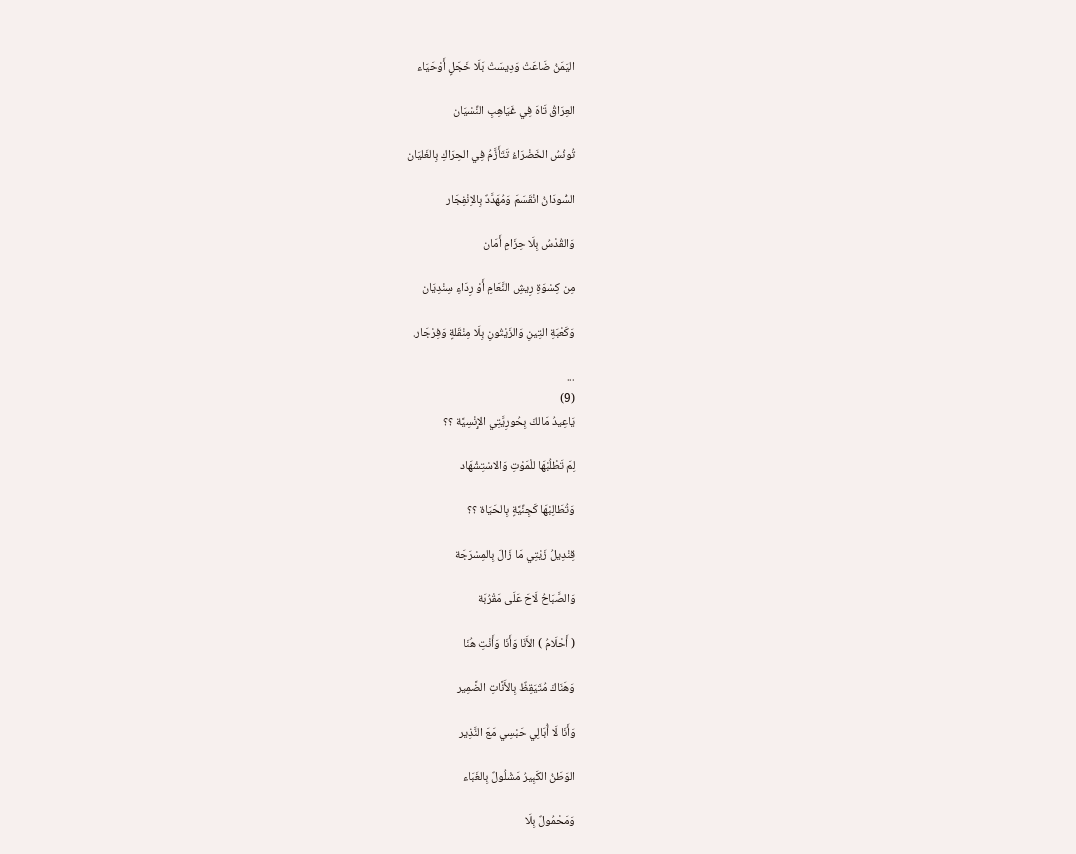اليَمَنُ ضَاعَتْ وَدِيسَتْ بَلَا خَجَلٍ أَوْحَيَاء

العِرَاقُ تَاهَ فِي غَيَاهِبِ النِّسْيَان

تُونُسُ الخَضْرَاءُ تَتَأَزَّمُ فِي الحِرَاكِ بِالغَليَان

السُّودَانُ انْقَسَمَ وَمُهَدَّدٌ بِالاِنْفِجَار

وَالقُدْسُ بِلَا حِزَامِ أَمَان

مِن كِسْوَةِ رِيشِ النَّعَامِ أَوْ رِدَاءِ سِنْدِيَان

وَكَعْبَةِ التِينِ وَالزَيْتُونِ بِلَا مِنْقَلةٍ وَفِرْجَار.

...
(9)
يَاعِيدُ مَالكَ بِحُورِيَّتِي الإِنْسِيَّة ؟؟

لِمَ تَطْلُبْهَا للْمَوْتِ وَالاسْتِشْهَاد

وَتُطَالِبْهَا كَجِنِّيَّةٍ بِالحَيَاة ؟؟

قِنْدِيلُ زَيْتِي مَا زَالَ بِالمِسْرَجَة

وَالصَّبَاحُ لَاحَ عَلَى مَقْرُبَة

( أَحْلَامُ ) الأَنَا وَأَنَا وَأَنْتِ هُنَا

وَهَنَاكَ مُتَيَقِظٌ بِالأَنَّاتِ الضَّمِير

وَأَنَا لَا أُبَالِي حَبْسِي مَعَ النَّذِير

الوَطَنُ الكَبِيرُ مَشْلُولٌ بِالغَبَاء

وَمَحْمُولٌ بِلَا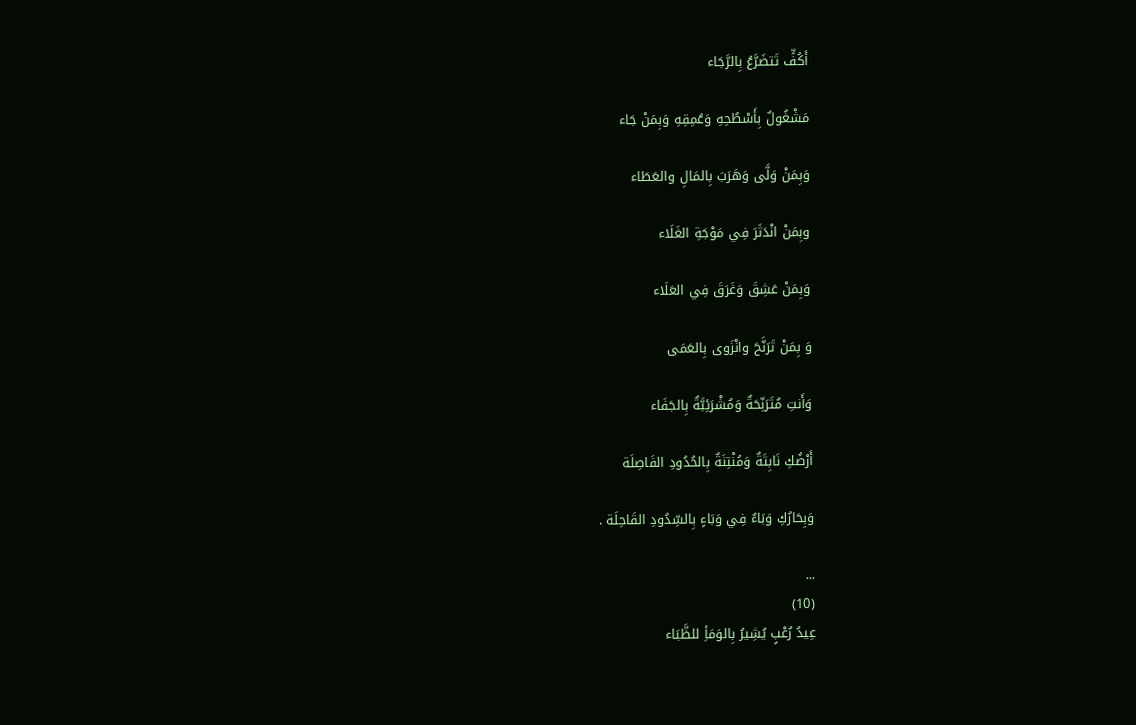أَكُفٍّ تَتضَرَّعُ بِالرَّجَاء

مَشْغُولٌ بِأَسْطُحِهِ وَعُمِقِهِ وَبِمَنْ جَاء

وَبِمَنْ وَلَّى وَهَرَبَ بِالمَالِ والعَطَاء

وبِمَنْ انْدَثَرَ فِي مَوْجَةِ الغَلَاء

وَبِمَنْ عَشِقَ وَغَرَقَ فِي العَلَاء

وَ بِمَنْ تَرَنَّحَ وانْزَوى بِالعَمَى

وَأَنتِ مُتَرَنِّحَةٌ وَمُشْرَئِبَّةٌ بِالجَفَاء

أَرْضُكِ نَابِتَةٌ وَمُنْتِنَةٌ بِالحُدُودِ الفَاصِلَة

وَبِحَارُكِ وَبَاءٌ فِي وَبَاءٍ بِالسِّدُودِ القَاحِلَة .

...
(10)
عِيدُ رُعْبٍ يُشِيرُ بِالوَمَأِ للظَّبَاء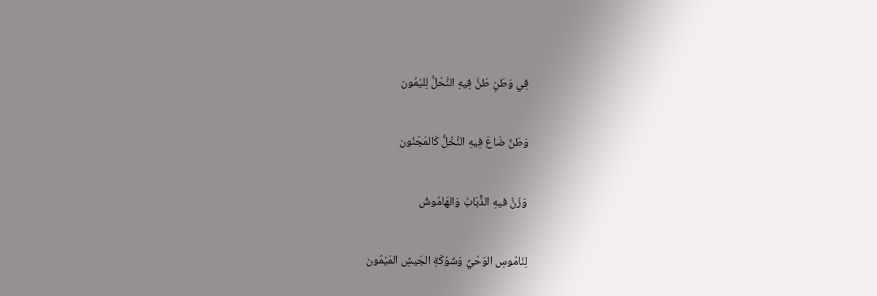فِي وَطَنٍ طَنَّ فِيهِ النَّحْلُّ لِليْمُون

وَطَنٌ ضَاعَ فِيهِ النَّخْلُّ كَالمَجْنُون

وَزَنَّ فيهِ الذُّبَابُ وَالهَامُوشُ

لِنَامُوسِ الوَحْيِّ وَشَوْكَةِ الجَيشِ المَيْمُون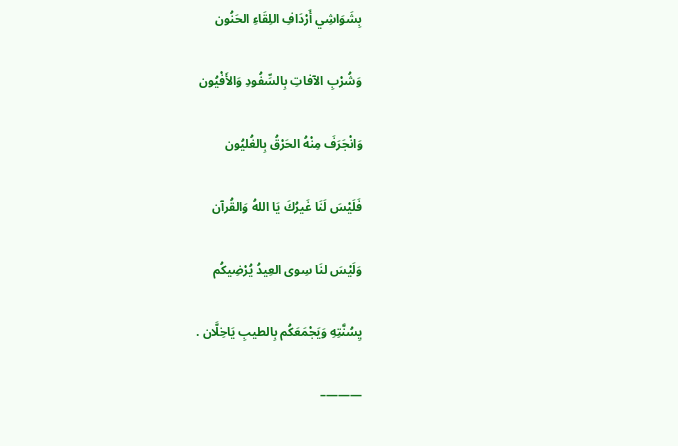بِشَوَاشِي أَرْدَافِ اللِقَاءِ الحَنُون

وَشُرْبِ الآفاتِ بِالسِّفُودِ وَالأَفْيُون

وَانْجَرَفَ مِنْهُ الحَرْقُ بِالغُليُون

فَلَيْسَ لَنَا غَيرُكَ يَا اللهُ وَالقُرآن

وَلَيْسَ لنَا سِوى العِيدُ يُرْضِيكُم

يِسُنَّتِهِ وَيَجْمَعَكُم بِالطيبِ يَاخِلَّان .

———–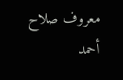معروف صلاح أحمد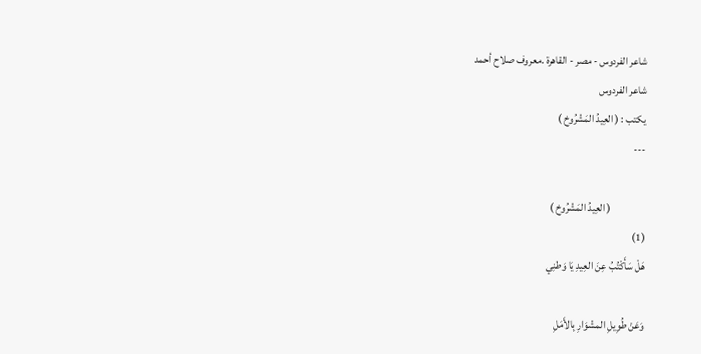شاعر الفردوس - مصر - القاهرة .معروف صلاح أحمد
شاعر الفردوس
يكتب : ( العِيدُ المَشْرُوخ )
---

                ( العِيدُ المَشْرُوخ )
(1)
هَلْ سَأَكْتُبُ عِنَ العِيدِ يَا وَطنِي

وَعَنْ طُوِيلِ المشْوَارِ بِالأَمَلِ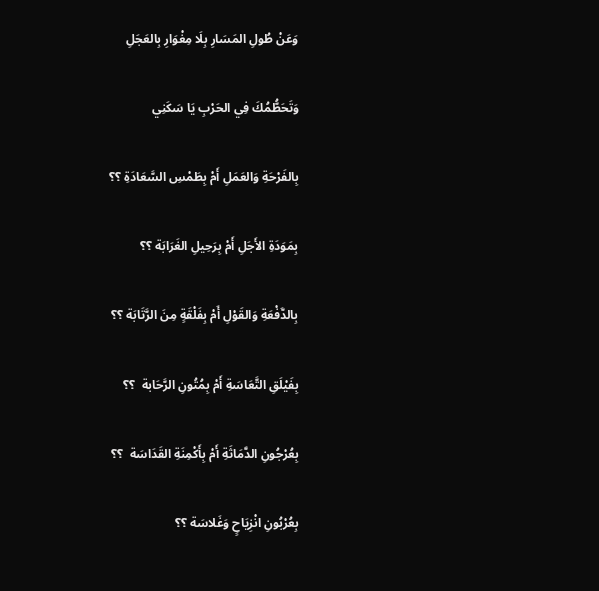وَعَنْ طُولِ المَسَارِ بِلَا مِغْوَارِ بِالعَجَلِ

وَتَحَطُّمُكَ فِي الحَرْبِ يَا سَكَنِي

بِالفَرْحَةِ وَالعَمَلِ أَمْ بِطَمْسِ السَّعَادَةِ ؟؟

بِمَوَدَةِ الأَجَلِ أَمْ بِرَحِيلِ الغَرَابَة ؟؟

بِالدَّفْعَةِ وَالقَوْلِ أَمْ بِفَلْقَةٍ مِنَ الرَّتَابَة ؟؟

بِفَيْلَقِ التَّعَاسَةِ أَمْ بِمُتُونِ الرَّحَابة  ؟؟

بِعُرْجُونِ الدَّمَاثَةِ أَمْ بِأَكْمِنَةِ القَدَاسَة  ؟؟

بِعُرْبُونِ انْزِيَاحٍ وَغَلاسَة ؟؟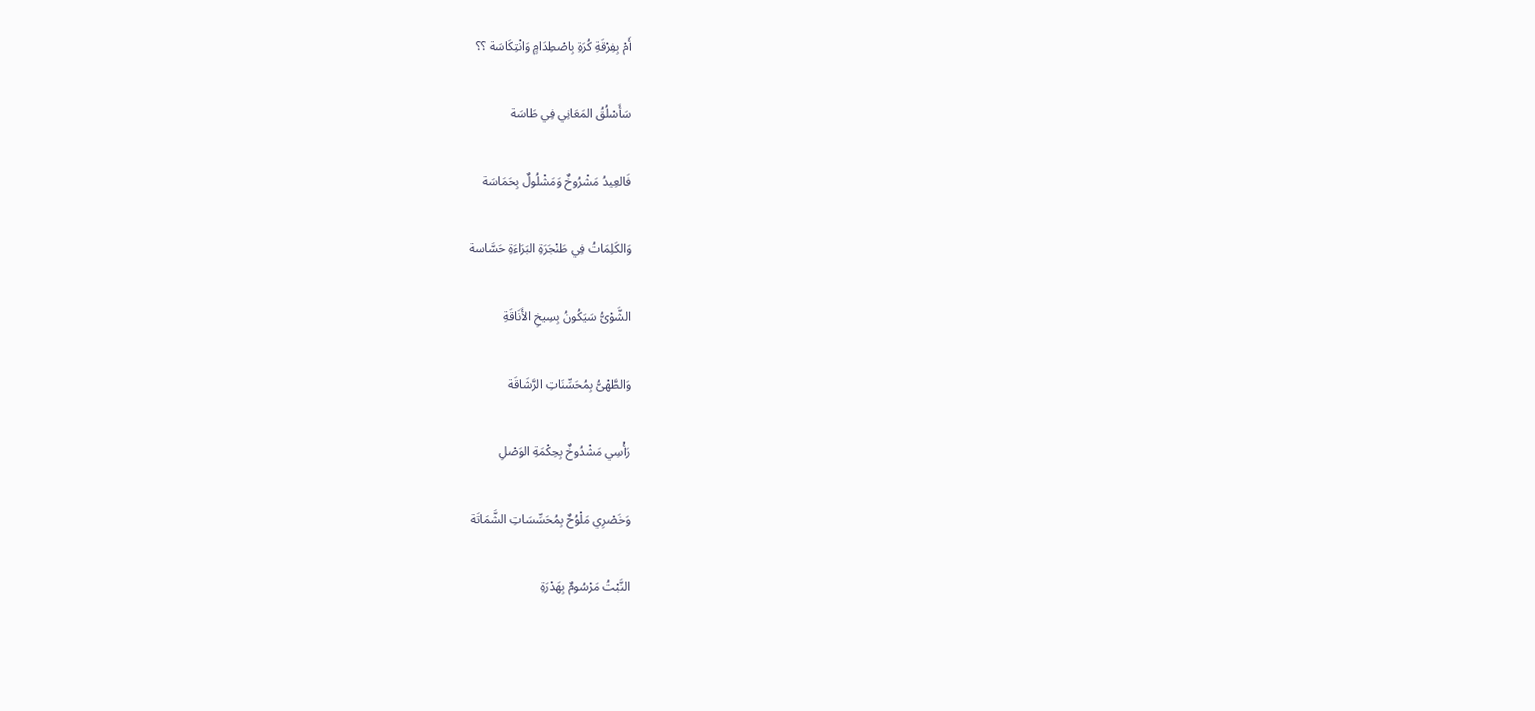أَمْ بِفِرْقَةِ كُرَةِ بِاصْطِدَامٍ وَانْتِكَاسَة ؟؟

سَأَسْلُقُ المَعَانِي فِي طَاسَة

فَالعِيدُ مَشْرُوخٌ وَمَشْلُولٌ بِحَمَاسَة

وَالكَلِمَاتُ فِي طَنْجَرَةِ البَرَاءَةِ حَسَّاسة

الشَّوْىُّ سَيَكُونُ بِسِيخِ الأَنَاقَةِ

وَالطَّهْىُّ بِمُحَسِّنَاتِ الرَّشَاقَة

رَأْسِي مَشْدُوخٌ بِحِكْمَةِ الوَصْلِ

وَخَصْرِي مَلْوُحٌ بِمُحَسِّسَاتِ الشَّمَاتَة

النَّبْتُ مَرْسُومٌ بِهَدْرَةِ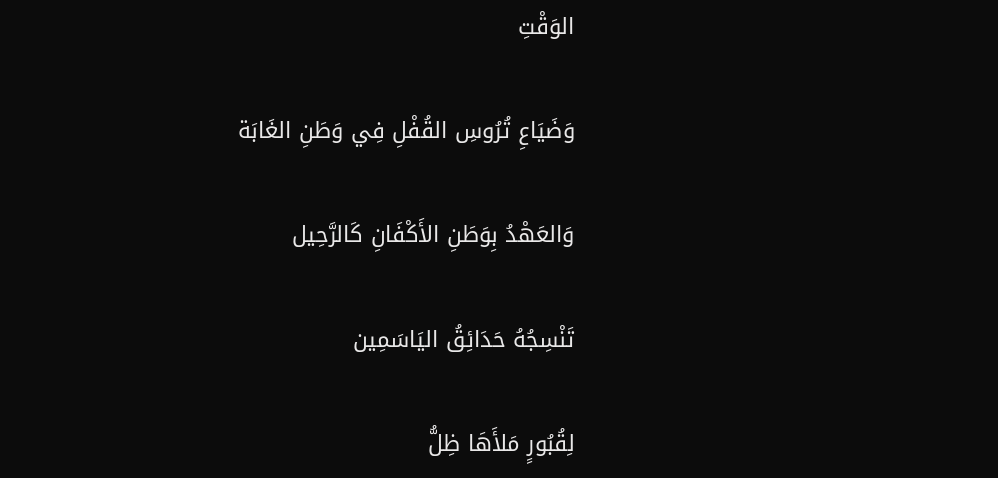الوَقْتِ

وَضَيَاعِ تُرُوسِ القُفْلِ فِي وَطَنِ الغَابَة

وَالعَهْدُ بِوَطَنِ الأَكْفَانِ كَالرَّحِيل

تَنْسِجُهُ حَدَائِقُ اليَاسَمِين

لِقُبُورٍ مَلأَهَا ظِلُّ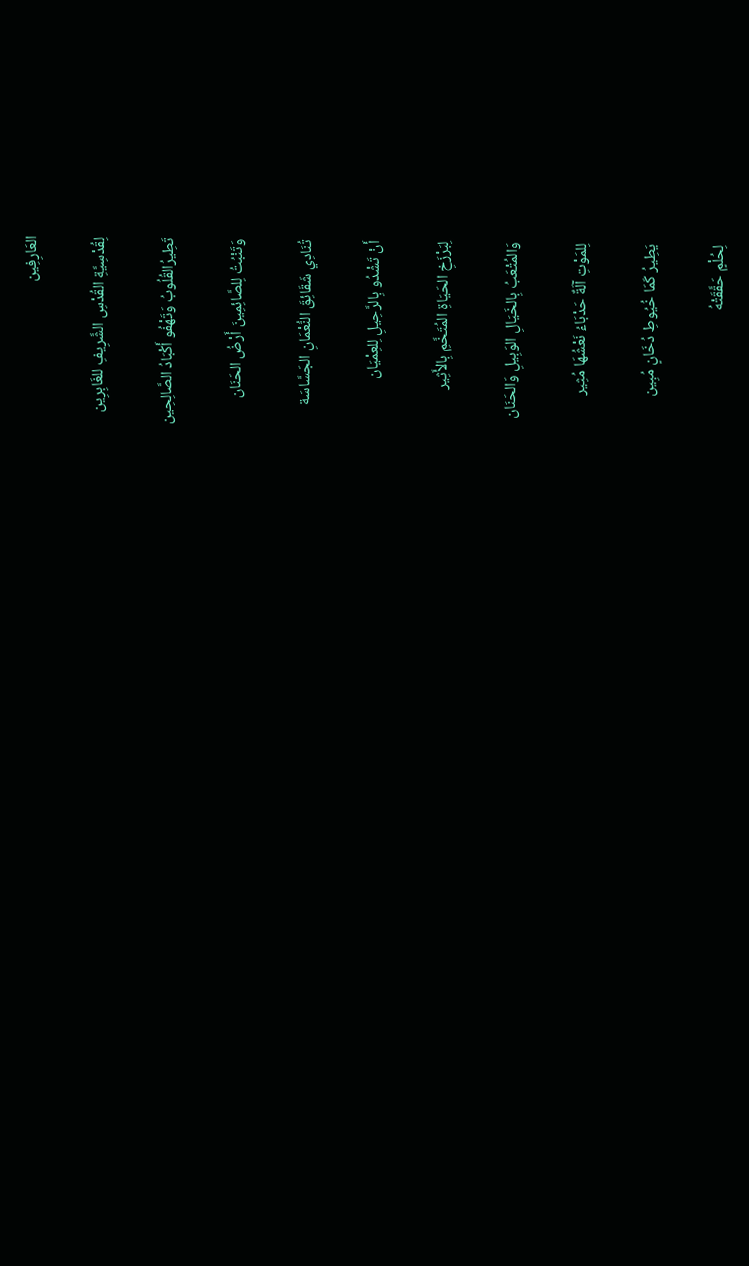العَارِفِين

لِقُدْسِيَّةِ القُدْسِ الشَّرِيفِ للغَابِرِين

تَطِيرُالقُلُوبُ وَتَهْفُو أَكْبَادُ الصَّالِحِين

وَتَنْبُتُ لِلصَّائِمِينَ أَرْضُ الحَنَان

تُنَادِي شَقَائِقَ النُّعْمَانِ الجَسَّاسَة

أَنْ تَشْدُو بِالرَّحِيلِ لِلعِمْيَان

لِبَرْزَخِ الحَيَاةِ المُتَخَّمِ بِالأَثِير

وَالمُتْعَبُ بِالخَيَالِ الوَبِيلِ وَالحَنَان

لِلمَوْتِ آلَةٌ حَدْبَاءُ نَعْشُهَا مُثِير

يَطِيرُ كَمَا خُيُوطِ دُخَانٍ مُبِين

لِحُلْمٍ حَقَّقَتْهُ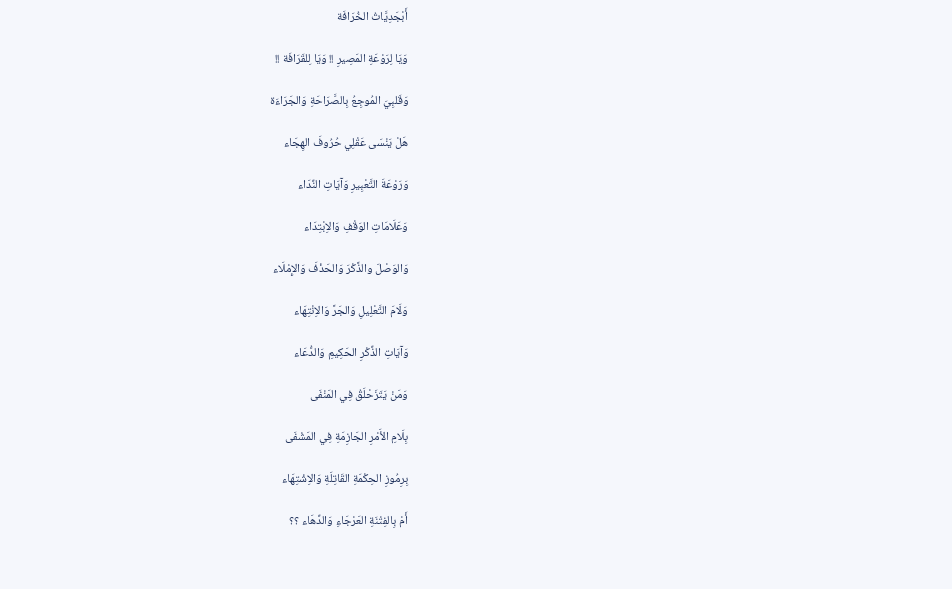أَبْجَدِيَّاتُ الخُرَافَة

وَيَا لِرَوْعَةِ المَصِيرِ !! وَيَا لِلقَرَافَة !!

وَقَلبِيَ المُوجِعُ بِالصَّرَاحَةِ وَالجَرَاءَة

هَلْ يَنْسَى عَقْلِي حُرُوفَ الهِجَاء

وَرَوْعَةَ التَّعْبِيرِ وَآيَاتِ النِّدَاء

وَعَلَامَاتِ الوَقْفِ وَالاِبْتِدَاء

وَالوَصْلَ والذَّكْرَ وَالحَذْفَ وَالإِمْلَاء

وَلَامَ التَّعْلِيلِ وَالجَرَّ وَالاِنْتِهَاء

وَآيَاتِ الذِّكْرِ الحَكِيمِ وَالدُّعَاء

وَمَنْ يَتَزَحْلَقُ فِي المَنْفَى

بِلَامِ الأَمْرِ الجَازِمَةِ فِي المَشْفَى

بِرِمُوزِ الحِكْمَةِ القَاتِلَةِ وَالاِشْتِهَاء

أَمْ بِالفِتْنَةِ العَرْجَاءِ وَالدِّهَاء ؟؟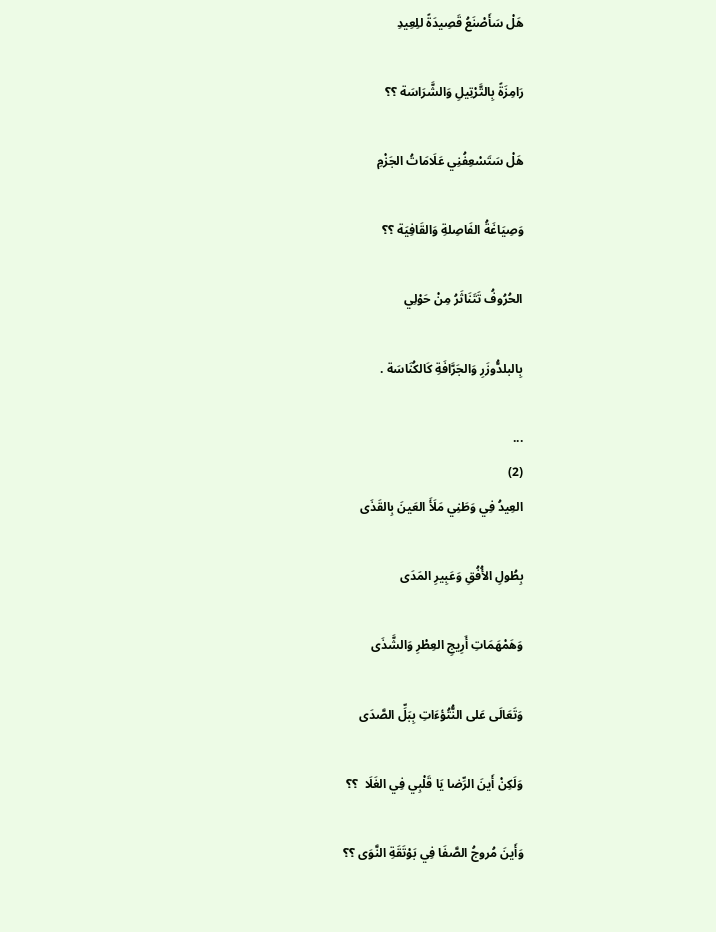هَلْ سَأَصْنَعُ قَصِيدَةً للِعِيدِ

رَامِزَةً بِالتَّرْتِيلِ وَالشَّرَاسَة ؟؟

هَلْ سَتَسْعِفُنِي عَلَامَاتُ الجَزْمِ

وَصِيَاغَةُ الفَاصِلةِ وَالقَافِيَة ؟؟

الحُرُوفُ تَتَنَاثَرُ مِنْ حَوْلِي

بِالبلدُّوزَرِ وَالجَرَّافَةِ كَالكُنَاسَة .

...
(2)
العِيدُ فِي وَطَنِي مَلَأَ العَينَ بِالقَذَى

بِطُولِ الأُفُقِ وَعَبِيرِ المَدَى

وَهَمْهَمَاتِ أَرِيجِ العِطْرِ وَالشَّذَى

وَتَعَالَى عَلى النُّتُؤءَاتِ بِبَلِّ الصَّدَى

وَلَكِنْ أَينَ الرِّضا يَا قَلْبِي فِي الغَلَا  ؟؟

وَأَينَ مُروجُ الصَّفَا فِي بَوْتَقَةِ النَّوَى ؟؟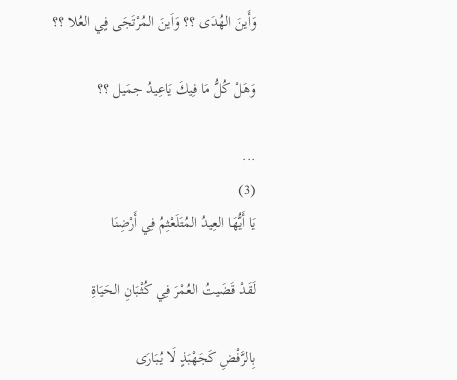وَأَينَ الهُدَى ؟؟ وَاَينَ المُرْتَجَى فٍي العُلا ؟؟

وَهَلْ كُلُّ مَا فِيكَ يَاعِيدُ جمَيل ؟؟

...
(3)
يَا أَيُّهَا العِيدُ المُتَلَعْثِمُ فِي أَرْضِنَا

لَقَدْ قَضَيتُ العُمْرَ فِي كُثْبَانِ الحَيَاةِ

بِالرَّفْضِ كَجَهْبَذٍ لَا يُبَارَى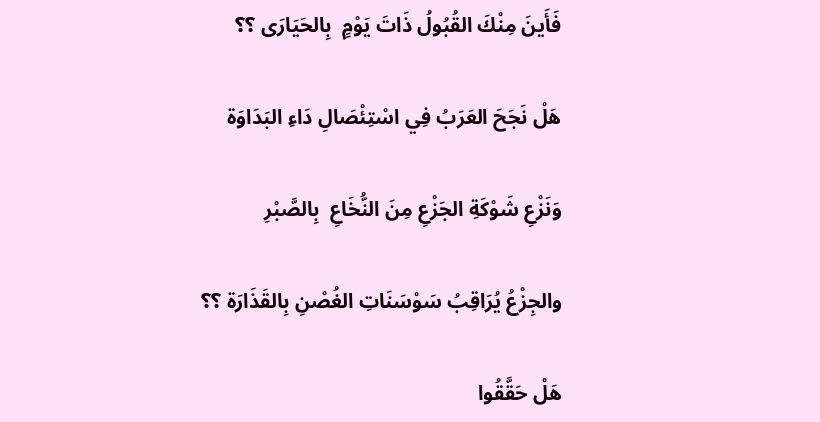فَأَينَ مِنْكَ القُبُولُ ذَاتَ يَوْمٍ  بِالحَيَارَى ؟؟

هَلْ نَجَحَ العَرَبُ فِي اسْتِئْصَالِ دَاءِ البَدَاوَة

وَنَزْعِ شَوْكَةِ الجَزْعِ مِنَ النُّخَاعِ  بِالصَّبْرِ

والجِزْعُ يُرَاقِبُ سَوْسَنَاتِ الغُصْنِ بِالقَذَارَة ؟؟

هَلْ حَقَّقُوا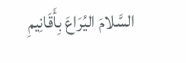السَّلامَ اليُرَاعَ بِأَقَانِيمِ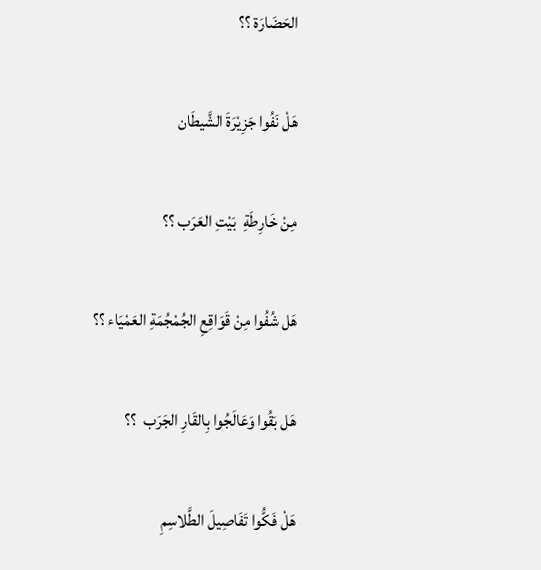الحَضَارَة ؟؟

هَلْ نَفُوا جَزِيْرَةَ الشَّيطَان

مِنْ خَارِطَةِ  بَيْتِ العَرَب ؟؟

هَل شُفُوا مِنْ قَوَاقِعِ الجُمْجُمَةِ العَمْيَاء ؟؟

هَل بَقُوا وَعَالَجُوا بِالقَارِ الجَرَب  ؟؟

هَلْ فَكُّوا تَفَاصِيلَ الطَّلاسِمِ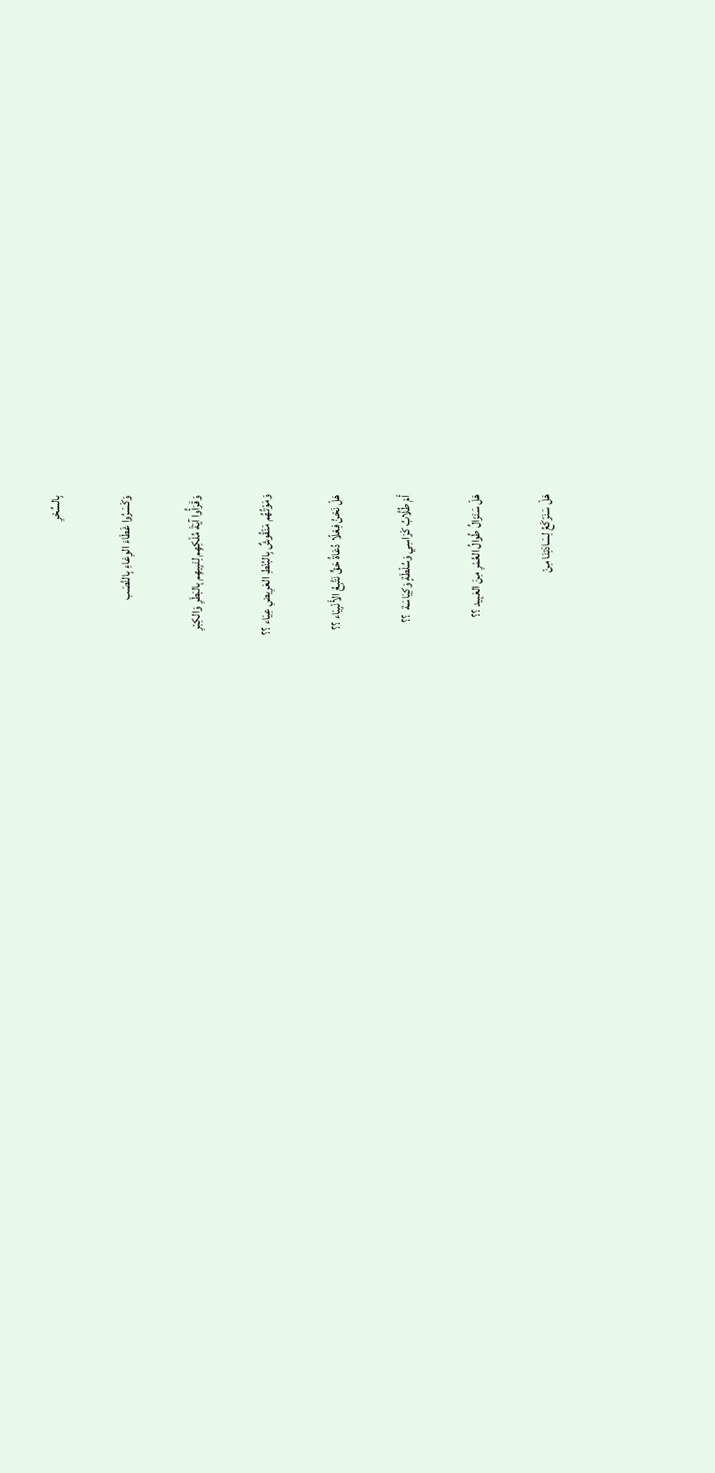بِالسِّحْرِ

وَكَسَرُوا غَطَاءَ الوِعَاءِ بِالنَّصَب

وَقَرَأُوا آيَةَ مُلْكِهِم لِنَبِيهِم بِالبَطَرِ وَالكِبْرِ

وَمَوْتُهُم مَنْقُوشٌ بِالبُنْطِ العَرِيضِ عِيَاء ؟؟

هَلْ نَحْنُ فِعْلًا دُعَاةُ حَقٍّ نَتَّبِعُ الأَنْبِيَاء ؟؟

أَمْ طُلَّابُ كَرَاسِي وَسُلْطَةٍ وَكِيَاسَة  ؟؟

هَلْ سَنَزَالُ طُوالُ العُمْرِ مِنَ العَبِيد ؟؟

هَلْ سَنَرْكَعُ لِسَادَتِنَا مِنْ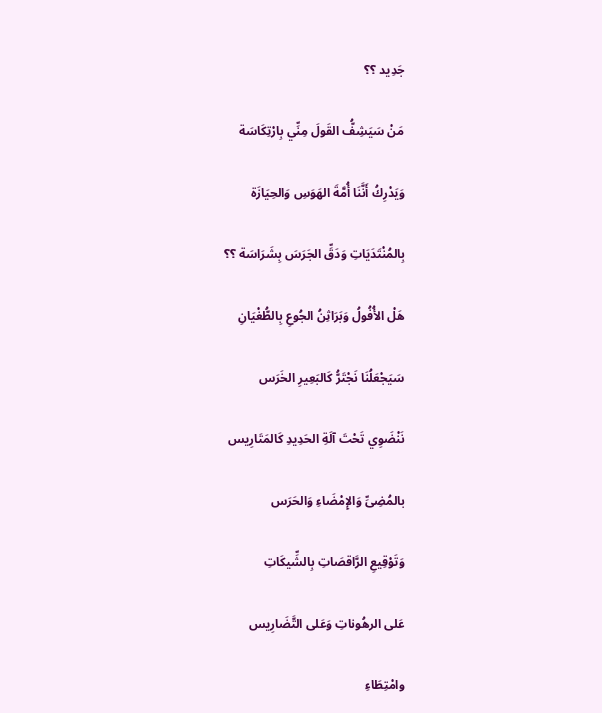جَدِيد ؟؟

مَنْ سَيَشِفُّ القَولَ مِنِّي بِارْتِكَاسَة

وَيَدْرِكُ أَنَّنَا أُمَّةَ الهَوَسِ وَالحِيَازَة

بِالمُنْتَدَيَاتِ وَدَقِّ الجَرَسَ بِشَرَاسَة ؟؟

هَلْ الأُفُولُ وَبَرَاثِنُ الجُوعِ بِالطُّغْيَانِ

سَيَجْعَلُنَا نَجْتَرُّ كَالبَعِيرِ الخَرَس

نَنْضَوِي تَحْتَ آلَةِ الحَدِيدِ كَالمَتَارِيس

بالمُضِىِّ وَالإِمْضَاءِ وَالحَرَس

وَتَوْقِيعِ الرَّاقصَاتِ بِالشِّيكَاتِ

عَلى الرهُوناتِ وَعَلى التَّضَارِيس

وامْتِطَاءِ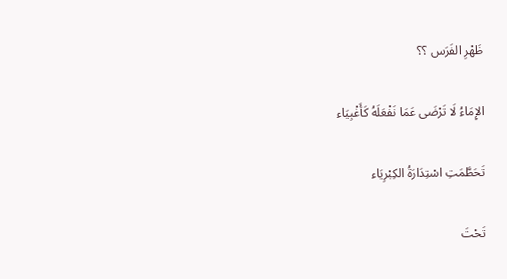ظَهْرِ الفَرَس ؟؟

الإِمَاءُ لَا تَرْضَى عَمَا نَفْعَلَهُ كَأَغْبِيَاء

تَحَطَّمَتِ اسْتِدَارَةُ الكِبْرِيَاء

تَحْتَ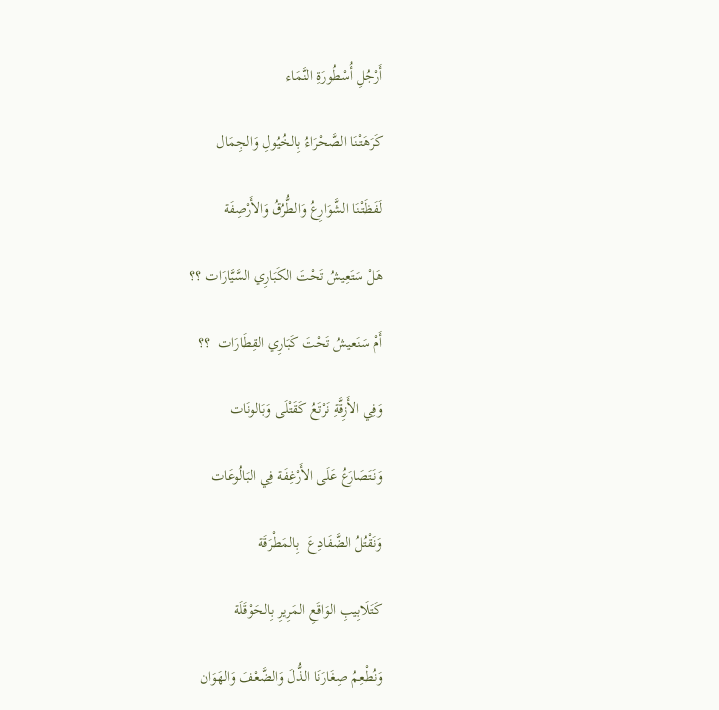أَرْجُلِ أُسْطُورَةِ النَّمَاء

كَرَهَتْنَا الصَّحْرَاءُ بِالخُيُولِ وَالجِمَال

لَفَظَتْنَا الشَّوَارِعُ وَالطُّرُقُ وَالأَرْصِفَة

هَلْ سَتَعِيشُ تَحْتَ الكَبَارِي السَّيَّارَات ؟؟

أَمْ سَنَعيشُ تَحْتَ كَبَارِي القِطَارَات  ؟؟

وَفِي الأَزِقَّةِ نَرْتَعُ كَقَتْلَى وَبَالونَات

وَنَتَصَارَعُ عَلَى الأَرْغِفَة فِي البَالُوعَات

وَنَقْتُلُ الضَّفَادِعَ  بِالمَطْرَقَة

كَتَلَابِيبِ الوَاقَعِ المَرِيرِ بِالحَوْقَلَة

وَنُطْعِمُ صِغَارَنَا الذُّلَ وَالضَّعْفَ وَالهَوَان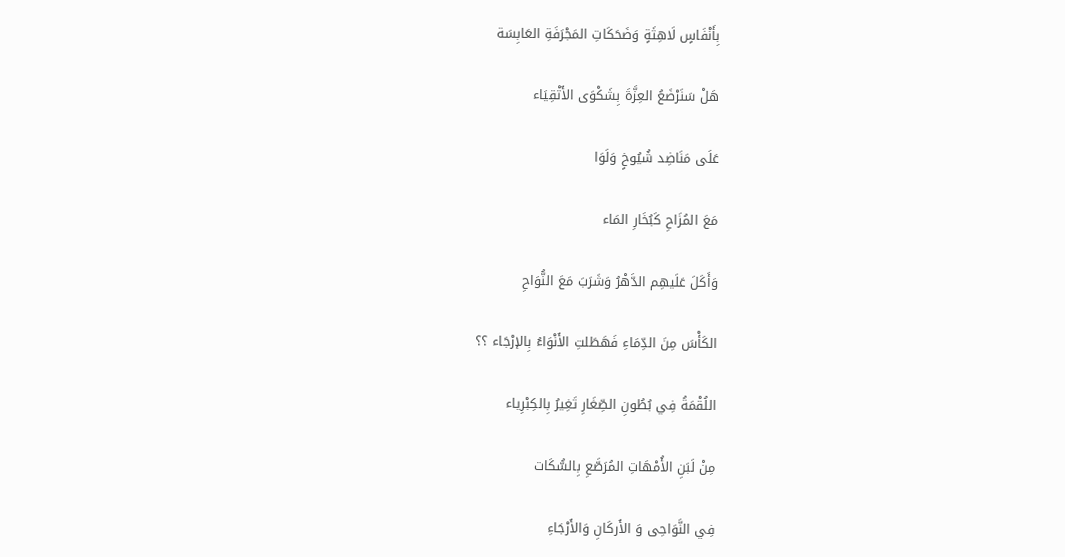بِأَنْفَاسٍ لَاهِثَةٍ وَضَحَكَاتِ المَجْرَفَةِ العَابِسَة

هَلْ سَنَرْضَعُ العِزَّةَ بِشَكْوَى الأَتْقِيَاء

عَلَى مَنَاضِد شُيُوخٍ وَلَوَا

مَعَ المُزَاحِ كَبُخَارِ المَاء

وَأَكَلَ عَلَيهِم الدَّهْرُ وَشَرَبَ مَعَ النُّوَاحِ

الكَأْسَ مِنَ الدِّمَاءِ فَهَطَلتِ الأَنْوَاءُ بِالإرْجَاء ؟؟

اللُقْمَةُ فِي بُطُونِ الصِّغَارِ تَغِيرُ بِالكِبْرِياء

مِنْ لَبَنِ الأُمْهَاتِ المُرَصَّعِ بِالسُّكَات

فِي النَّوَاحِى وَ الأَركَانِ وَالأَرْجَاءِ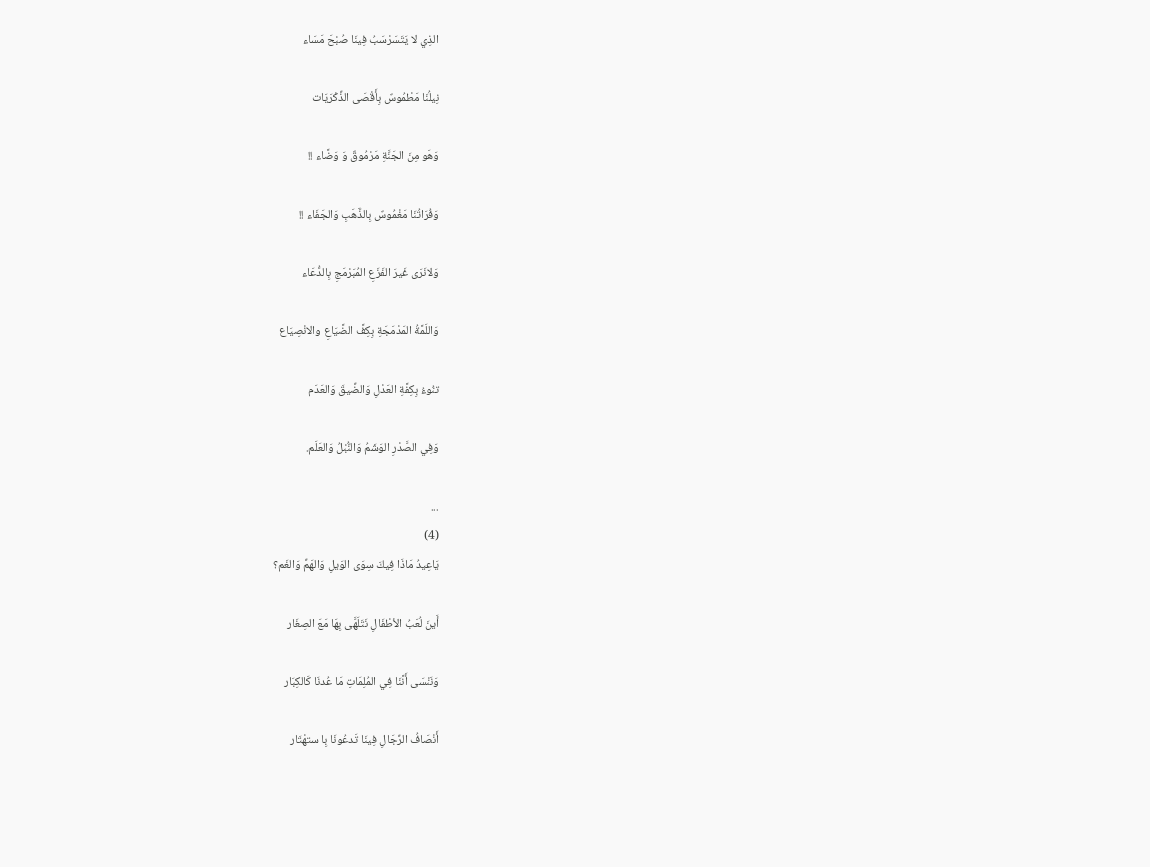الذِي لا يَتَسَرْسَبُ فِينَا صُبْحَ مَسَاء

نِيلُنَا مَطْمُوسٌ بِأَقْصَى الذِّكْرَيَات

وَهَو مِنَ الجَنَّةِ مَرْمُوقٌ وَ وَضَّاء !!

وَفُرَاتُنَا مَغْمُوسٌ بِالذَّهَبِ وَالجَفَاء !!

وَلانَرَى غَيرَ الفَزَعِ المُبَرْمَجِ بِالدُّعَاء

وَاللَمَّةُ المَدْمَجَةِ بِكِفَّ الضَّيَاعِ والانْصِيَاع

تنُوءُ بِكِفَّةِ العَدْلِ وَالضِّيقَ وَالعَدَم

وَفِي الصَّدْرِ الوَشَمُ وَالنُّبْلُ وَالعَلَم.

...
(4)
يَاعِيدُ مَاذَا فِيكَ سِوَى الوَيلِ وَالهَمِّ وَالغَم؟

أَينَ لُعَبُ الأطْفَالِ نَتَلَهَّى بِهَا مَعَ الصِغَار

وَنَنْسَى أَنَّنَا فِي المُلِمَاتِ مَا عُدنَا كَالكِبَار

أَنْصَافُ الرِّجَالِ فِينَا تَدعُونَا بِا ستهْتَار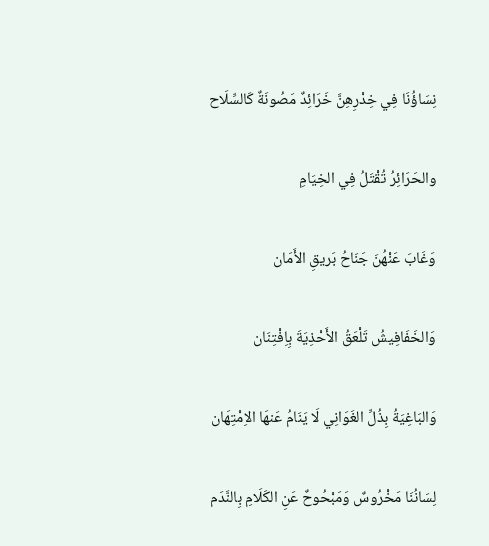نِسَاؤُنَا فِي خِدْرِهِنَّ خَرَائِدٌ مَصُونَةٌ كَالسِّلَاح

والحَرَائِرُ تُقْتَلُ فِي الخِيَامِ

وَغَابَ عَنْهُنَ جَنَاحُ بَريقِ الأَمَان

وَالخَفَافِيشُ تَلْعَقُ الأَحْذِيَةَ بِاِفْتِنَان

وَالبَاغِيَةُ بِذُلِّ الغَوَانِي لَا يَنَامُ عَنهَا الاِمْتِهَان

لِسَانُنَا مَخْرُوسٌ وَمَبْحُوحٌ عَنِ الكَلَامِ بِالنَّدَم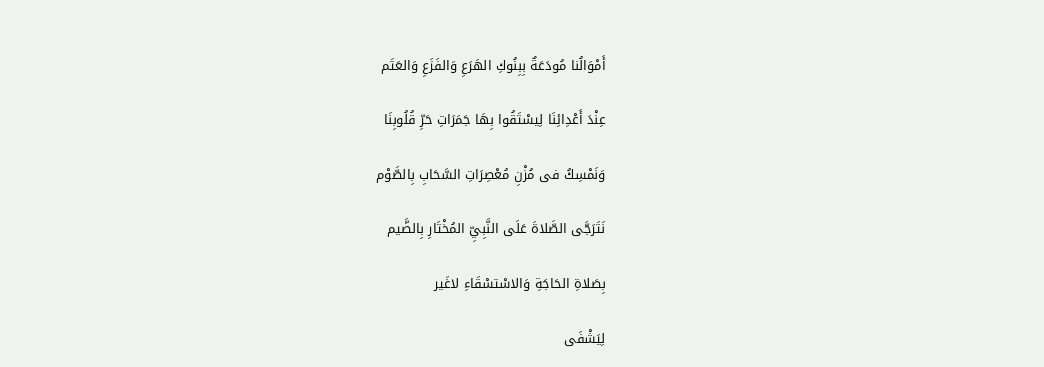أَمْوَالُنا مُودَعَةٌ بِبِنُوكِ الهَرَعِ وَالفَزَعِ وَالعَتَم

عِنْدَ أَعْدِائِنَا لِيسْتَقُوا بِهَا جَمَرَاتِ حَرِّ قُلُوبِنَا

وَنَمْسِكُ فى مُزْنِ مُعْصِرَاتِ السَّحَابِ بِالصَّوْم

نَتَرَجَّى الصَّلاةَ عَلَى النَّبِيِّ المُخْتَارِ بِالضَّيم

بِصَلاةِ الحَاجَةِ وَالاسْتسْقَاءِ لاغَير

لِيَشْفَى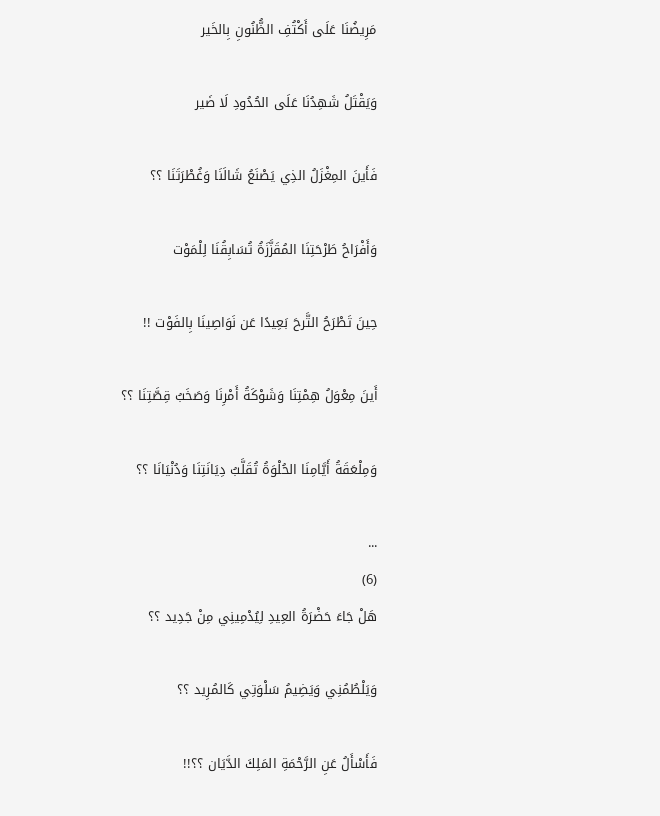مَرِيضُنَا عَلَى أَكْتُفِ الظُّنُونِ بِالخَير

وَيَقْتَلُ شَهِدُنَا عَلَى الحُدُودِ لَا ضَير

فَأَينَ المِغْزَلُ الذِي يَصْنَعُ شَالَنَا وَغُطْرَتَنَا ؟؟

وَأَفْرَاحُ طَرْحَتِنَا المُقَزَّزَةُ تُسَابِقُنَا لِلْمَوْت

حِينَ تَطْرَحُ التَّرحَ بَعِيدًا عَن نَوَاصِينَا بِالفَوْت !!

أَينَ مِعْوَلُ هِمْتِنَا وَشَوْكَةُ أَمْرِنَا وَصَخَبُ قِصَّتِنَا ؟؟

وَمِلْعَقَةُ أَيَّامِنَا الحُلْوَةُ تُقَلَّبُ دِيَانَتِنَا وَدُنْيَانَا ؟؟

...
(6)
هَلْ جَاءَ حَضْرَةُ العِيدِ لِيُدْمِينِي مِنْ جَدِيد ؟؟

وَيَلْطُمُنِي وَيَضِيمُ سَلْوَتِي كَالمُرِيد ؟؟

فَأَسْأَلُ عَنِ الرَّحْمَةِ المَلِكَ الدَّيَان ؟؟!!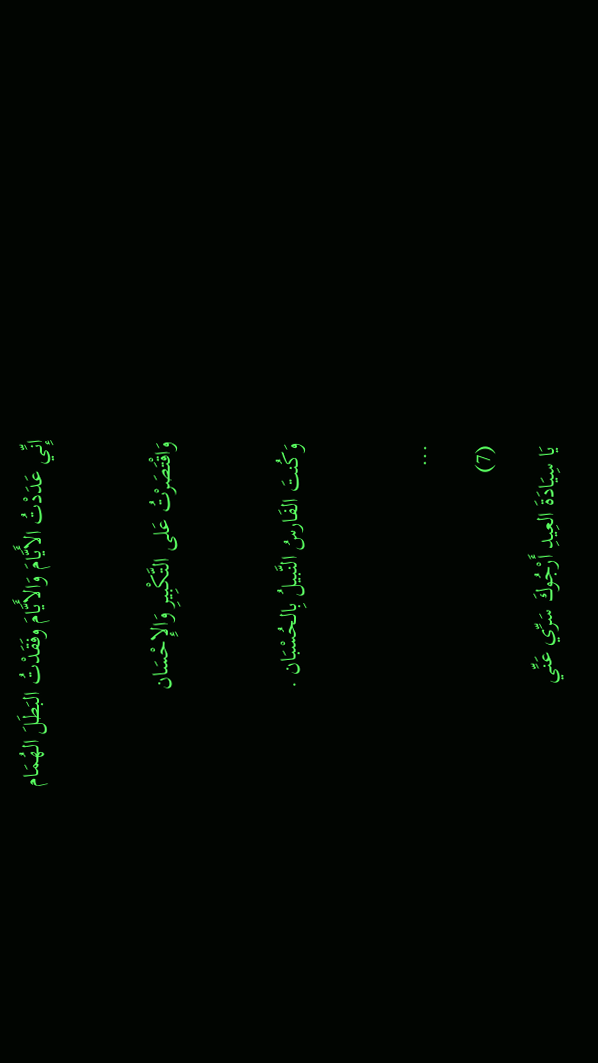إِنِّي عَدَدْتُ الأَيَّامَ وَالأَيَّامَ وفَقَدْتُ البَطَلَ الهُمَام

وَاقْتَصَرْتُ عَلى التَّكْبِيرِ وَالإِحْسَان

وَكُنتَ الفَارسُ النَّبيلُ بِالحُسْبَان .

...
(7)
يَا سِيَادَةَ العِيدِ أَرْجُوكَ سَرِّي عَنِّي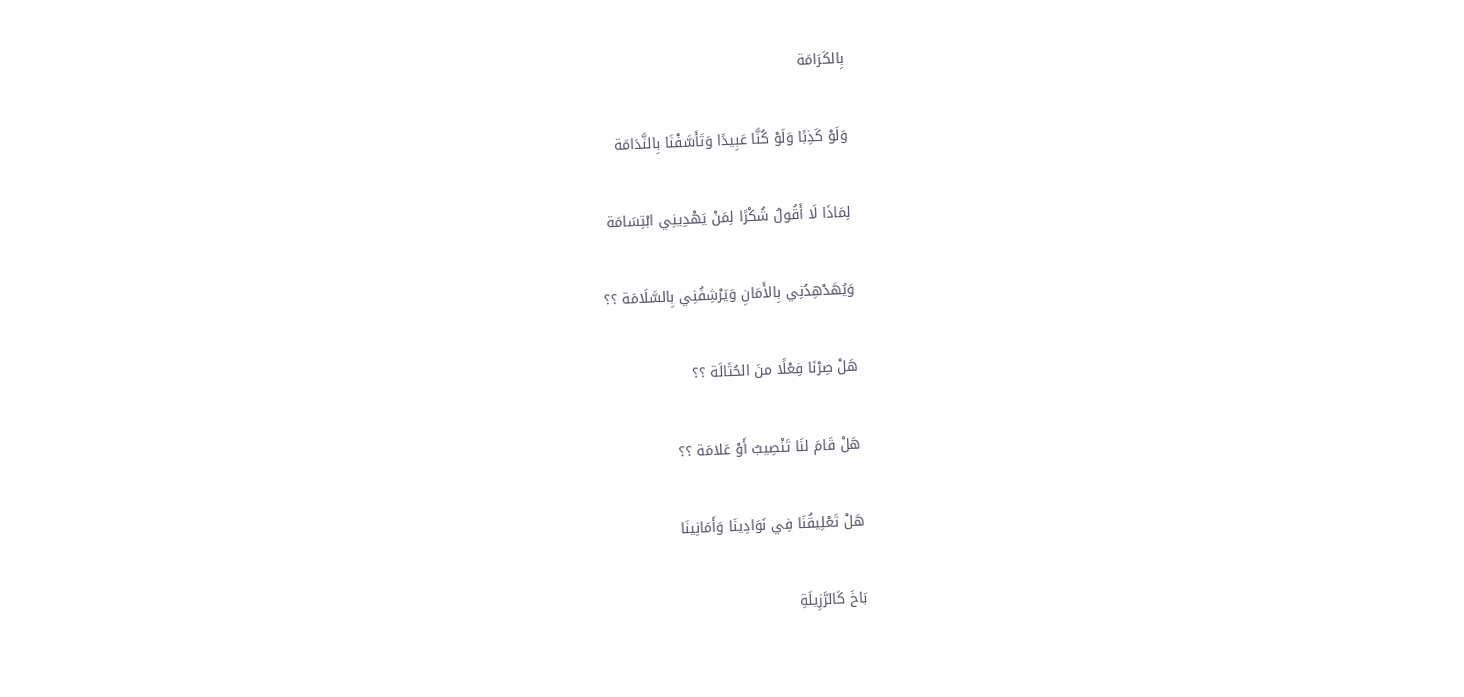بِالكَرَامَة

وَلَوْ كَذِبًا وَلَوْ كُنَّا عَبِيدًا وَتَأَسَّفْنَا بِالنَّدَامَة

لِمَاذَا لَا أَقُولُ شُكْرًا لِمَنْ يَهْدِينِي ابْتِسَامَة

وَيُهَدْهِدُنِي بِالأَمَانِ وَيَرْشِفُنِي بِالسَّلَامَة ؟؟

هَلْ صِرْنَا فِعْلًا منَ الحُثَالَة ؟؟

هَلْ قَامَ لنَا تَنْصِيبٌ أَوْ عَلامَة ؟؟

هَلْ تَعْلِيقُنَا فِي نَوَادِينَا وَأَمَانِينَا

بَاخَ كَالرَّزِيلَةِ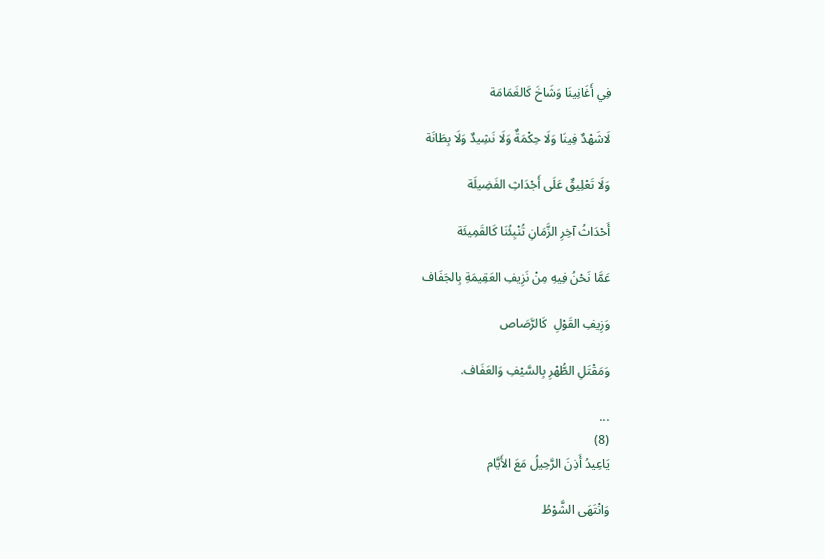فِي أَغَانِينَا وَشَاخَ كَالغَمَامَة

لَاشَهْدٌ فِينَا وَلَا حِكْمَةٌ وَلَا نَشِيدٌ وَلَا بِطَانَة

وَلَا تَعْلِيقٌ عَلَى أَجْدَاثِ الفَضِيلَة

أَحْدَاثُ آخِرِ الزَّمَانِ تُنْبِئُنَا كَالقَمِيئَة

عَمَّا نَحْنُ فِيهِ مِنْ نَزِيفِ العَقِيمَةِ بِالجَفَاف

وَزِيفِ القَوْلِ  كَالرَّصَاص

وَمَقْتَلِ الطُّهْرِ بِالسَّيْفِ وَالعَفَاف.

...
(8)
يَاعِيدُ أَذِنَ الرَّحِيلُ مَعَ الأَيَّام

وَانْتَهَى الشَّوْطُ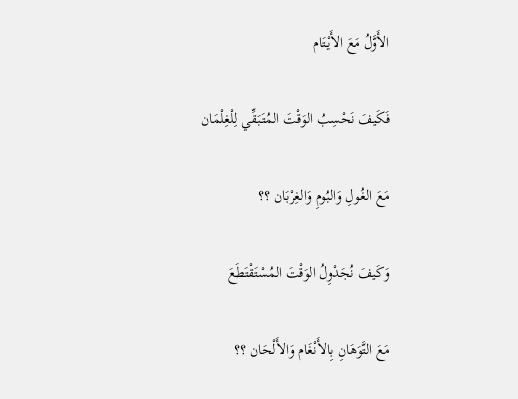الأَوَّلُ مَعَ الأَيْتَام

فَكَيفَ نَحْسِبُ الوَقْتَ المُتَبَقِّي لِلْغِلْمَان

مَعَ الغُولِ وَالبُومِ وَالغِرْبَان ؟؟

وَكَيفَ نُجَدْوِلُ الوَقْتَ المُسْتَقْتَطَعَ

مَعَ التَّوَهَانِ بِالأَنْغَام وَالأَلْحَان ؟؟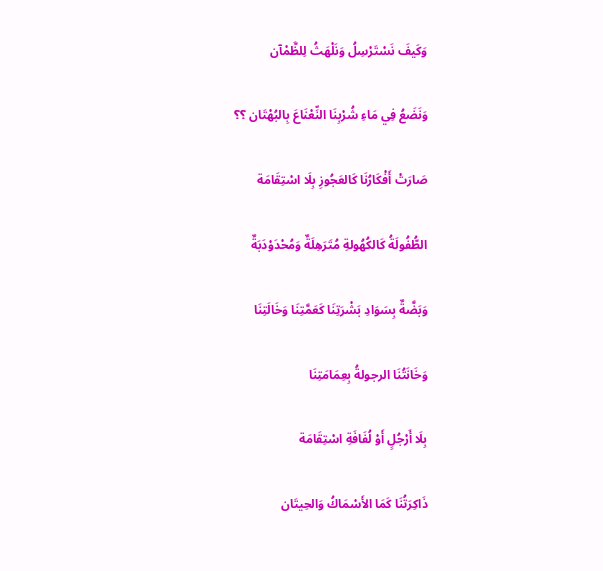وَكَيفَ نَسْتَرْسِلُ وَنَلْهَثُ لِلظَّمْآن

وَنَضَعُ فِي مَاءِ شُرْبِنَا النِّعْنَاعَ بِالبُهْتَان ؟؟

صَارَتْ أَفْكَارُنَا كَالعَجُوزِ بِلَا اسْتِقَامَة

الطُّفُولَةُ كَالكُهُولةِ مُتَرَهِلَةٌ وَمُحْدَوْدَبَةٌ

وَبَضَّةٌ بِسَوَادِ بَشْرَتِنَا كَعَمَّتِنَا وَخَالَتِنَا

وَخَانَتُنَا الرجولةُ بِعِمَامَتِنَا

بِلَا أَرْجُلٍ أَوْ لُفَافَةِ اسْتِقَامَة

ذَاكِرَتُنَا كَمَا الأَسْمَاكُ وَالحِيتَان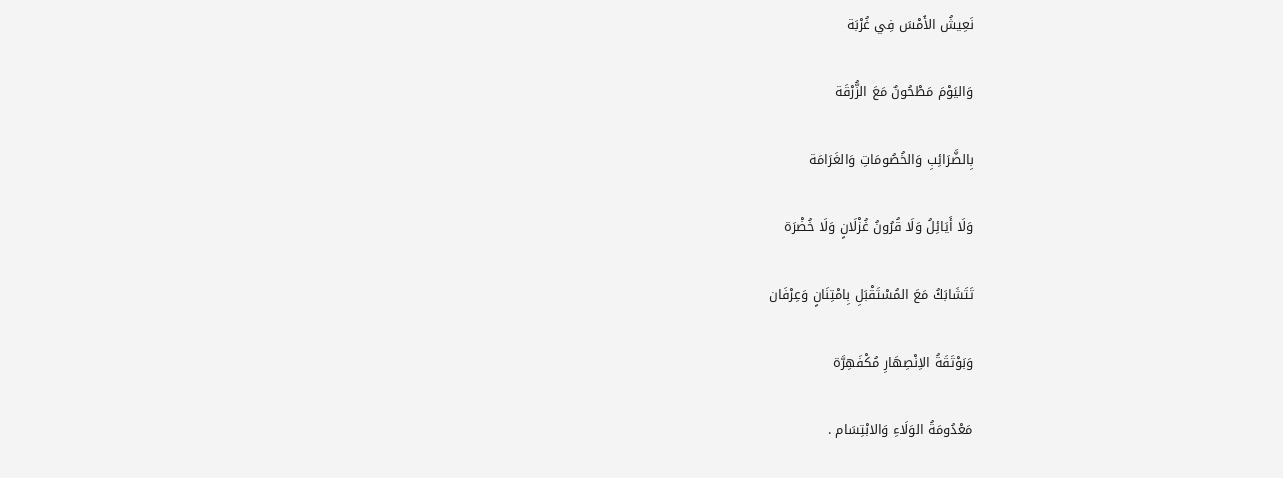نَعِيشُ الأَمْسَ فِي غُرْبَة

وَاليَوْمَ مَطْحُونٌ مَعَ الزُّرْقَة

بِالضَّرَائِبِ وَالخُصُومَاتِ وَالغَرَامَة

وَلَا أَيَائِلُ وَلَا قُرُونُ غُزْلَانٍ وَلَا خُضْرَة

تَتَشَابَكُ مَعَ المُسْتَقْبَلِ بِامْتِنَانٍ وَعِرْفَان

وَبَوْتَقَةُ الاِنْصِهَارِ مُكْفَهِرَّة

مَعْدُومَةُ الوَلَاءِ وَالابْتِسَام .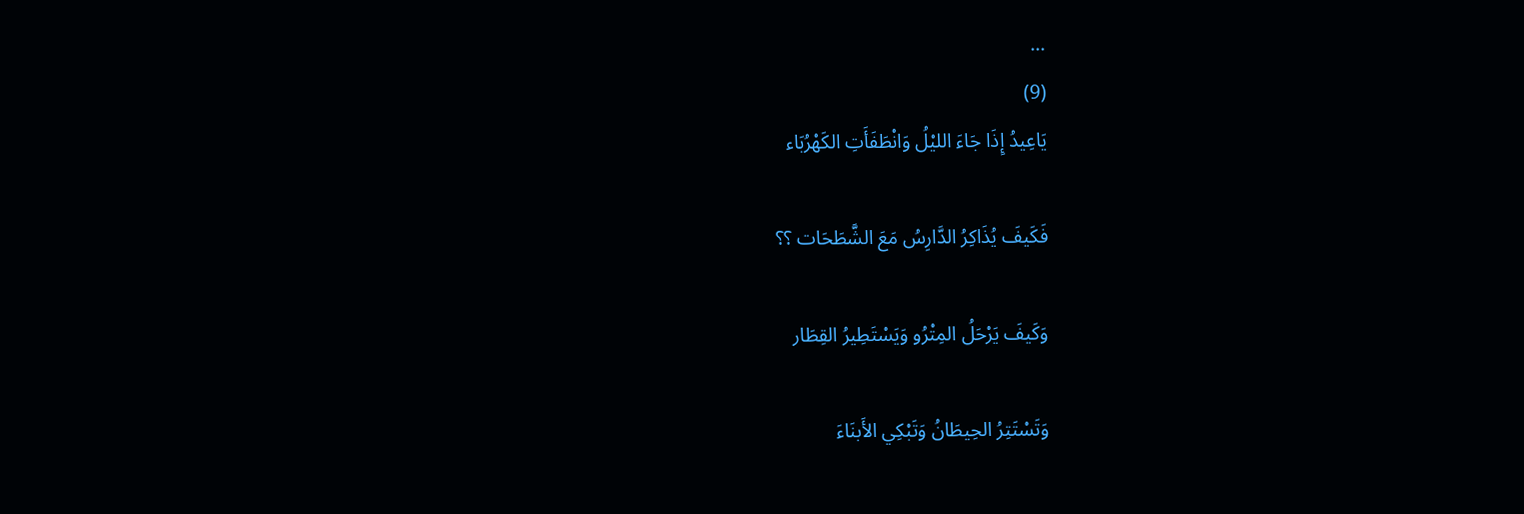...
(9)
يَاعِيدُ إِذَا جَاءَ الليْلُ وَانْطَفَأَتِ الكَهْرُبَاء

فَكَيفَ يُذَاكِرُ الدَّارِسُ مَعَ الشَّطَحَات ؟؟

وَكَيفَ يَرْحَلُ المِتْرُو وَيَسْتَطِيرُ القِطَار

وَتَسْتَتِرُ الحِيطَانُ وَتَبْكِي الأَبنَاءَ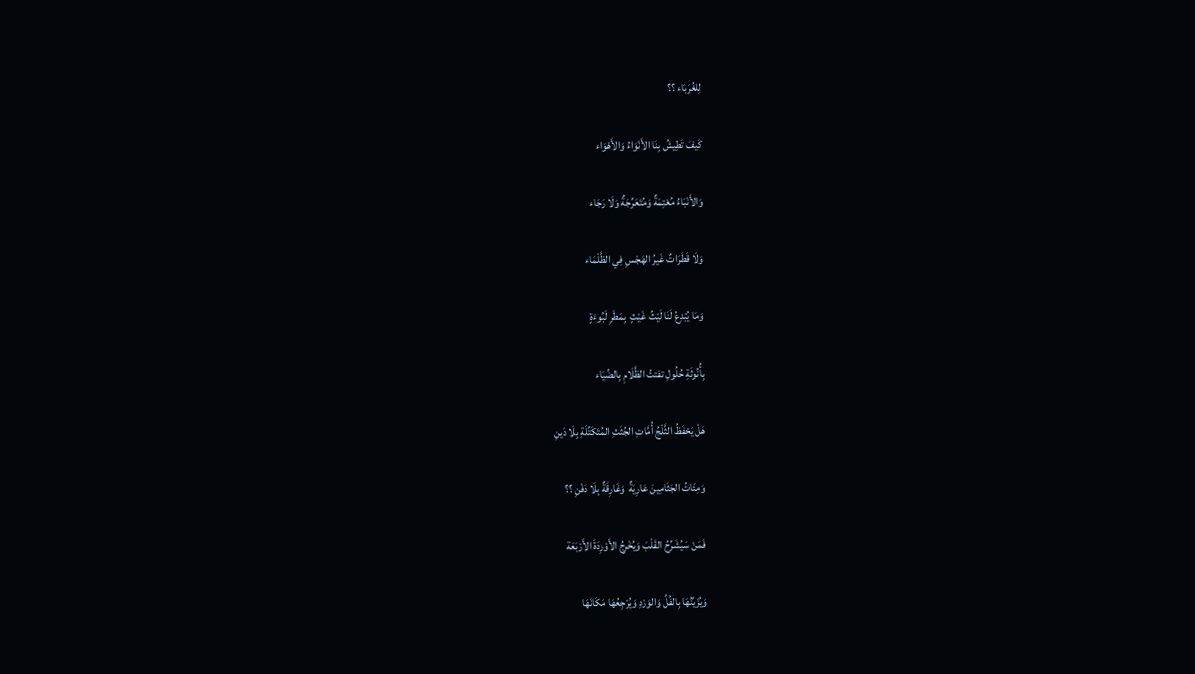لِلغُرَبَاء ؟؟

كَيفَ تَطِيشُ بِنَا الأَنْوَاءُ وَالأَهْوَاء

وَالأَنْبَاءُ مُعْتِمَةٌ وَمُتَعَرِّجَةٌ وَلَا رَجَاء

وَلَا قَطَرَاتٌ غَيرُ الهَجْسِ فِي الظَّلْمَاء

وَمَا يُبْدِعُ لَنَا لَيْثُ غَيْثٍ  بِمَطَرِ لَبُوءَةٍ

بِأُنُوثَةِ حُلُولِ تفتتُ الظَّلَامِ بِالضِّيَاء

هَلْ يَحْفَظُ الثَّلْجُ أُمَّاتِ الجُثَثِ المُتَكَتِّلَةِ بِلَا دَينِ

وَمِئَاتُ الجَثَامِينَ عَارِيَةٌ  وَغَارِقَةٌ بِلَا دَفْنِ ؟؟

فَمَنْ سَيُشَرِّحُ القَلْبَ وَيُخْرِجُ الأَوْرِدَةَ الأَرْبَعَة

وَيُزَيِّنُهَا بِالفُلِّ وَالوَرْدِ وَيُرْجِعُهَا مَكَانَهَا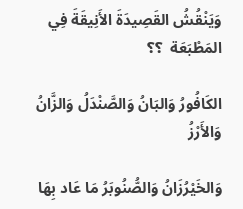وَيَنْقُشُ القَصِيدَةَ الأَنِيقَةَ فِي المَطْبَعَة  ؟؟

الكَافُورُ وَالبَانُ وَالصَّنْدَلُ وَالزَّانُ وَالأَرْزُ

وَالخَيْرُزَانُ وَالصُّنُوبَرُ مَا عَاد بِهَا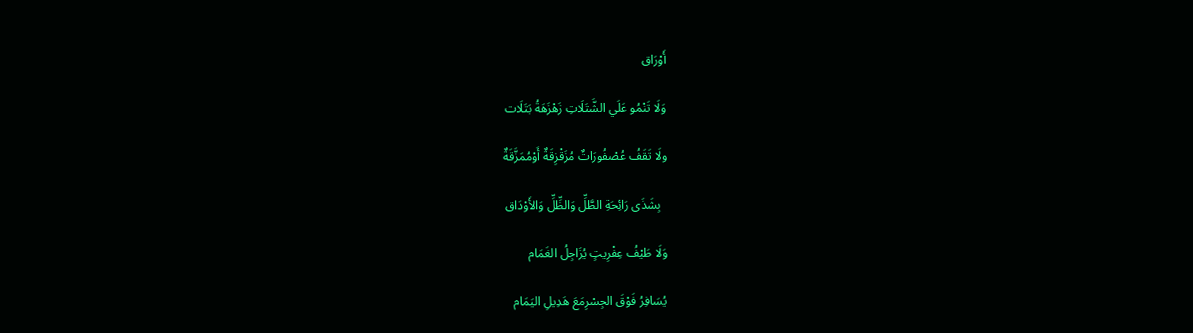أَوْرَاق

وَلَا تَنْمُو عَلَي الشَّتَلَاتِ زَهْزَهَةُ بَتَلَات

ولَا تَقَفُ عُصْفُورَاتٌ مُزَقْزِقَةٌ أَوْمُمَزَّقَةٌ

  بِشَذَى رَائِحَةِ الطَّلِّ وَالظِّلِّ وَالأَوْدَاق

وَلَا طَيْفُ عِفْرِيتٍ يُزَاجِلُ الغَمَام

يُسَافِرُ فَوْقَ الجِسْرِمَعَ هَدِيلِ اليَمَام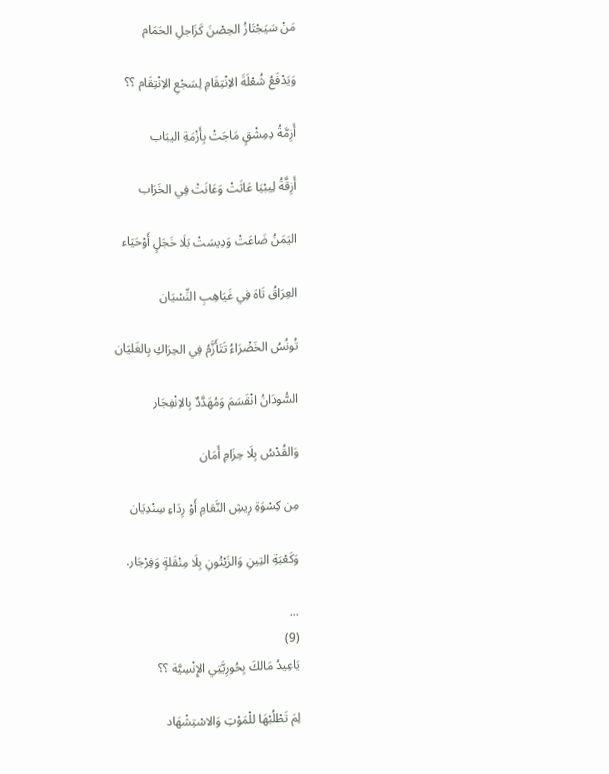مَنْ سَيَجْتَازُ الحِصْنَ كَزَاجلِ الحَمَام

وَيَدْفَعُ شُعْلَةَ الاِنْتِقَامِ لِسَجْعِ الاِنْتِقَام ؟؟

أَزِمَّةُ دِمِشْقٍ مَاجَتْ بِأَزْمَةِ اليبَاب

أَزِقَّةُ لِيبْيَا عَاثَتْ وَعَانَتْ فِي الخَرَاب

اليَمَنُ ضَاعَتْ وَدِيسَتْ بَلَا خَجَلٍ أَوْحَيَاء

العِرَاقُ تَاهَ فِي غَيَاهِبِ النِّسْيَان

تُونُسُ الخَضْرَاءُ تَتَأَزَّمُ فِي الحِرَاكِ بِالغَليَان

السُّودَانُ انْقَسَمَ وَمُهَدَّدٌ بِالاِنْفِجَار

وَالقُدْسُ بِلَا حِزَامِ أَمَان

مِن كِسْوَةِ رِيشِ النَّعَامِ أَوْ رِدَاءِ سِنْدِيَان

وَكَعْبَةِ التِينِ وَالزَيْتُونِ بِلَا مِنْقَلةٍ وَفِرْجَار.

...
(9)
يَاعِيدُ مَالكَ بِحُورِيَّتِي الإِنْسِيَّة ؟؟

لِمَ تَطْلُبْهَا للْمَوْتِ وَالاسْتِشْهَاد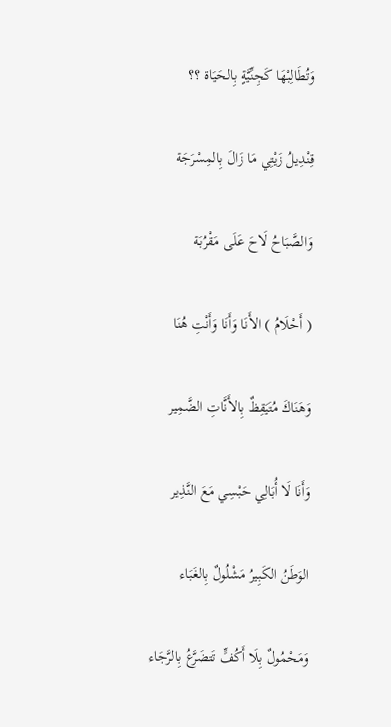وَتُطَالِبْهَا كَجِنِّيَّةٍ بِالحَيَاة ؟؟

قِنْدِيلُ زَيْتِي مَا زَالَ بِالمِسْرَجَة

وَالصَّبَاحُ لَاحَ عَلَى مَقْرُبَة

( أَحْلَامُ ) الأَنَا وَأَنَا وَأَنْتِ هُنَا

وَهَنَاكَ مُتَيَقِظٌ بِالأَنَّاتِ الضَّمِير

وَأَنَا لَا أُبَالِي حَبْسِي مَعَ النَّذِير

الوَطَنُ الكَبِيرُ مَشْلُولٌ بِالغَبَاء

وَمَحْمُولٌ بِلَا أَكُفٍّ تَتضَرَّعُ بِالرَّجَاء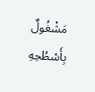مَشْغُولٌ بِأَسْطُحِهِ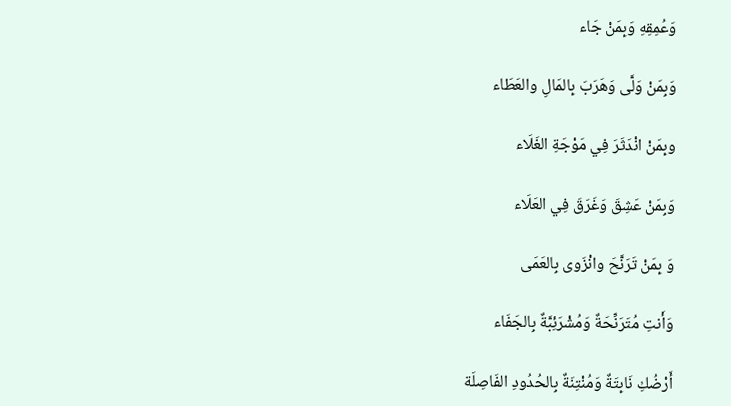وَعُمِقِهِ وَبِمَنْ جَاء

وَبِمَنْ وَلَّى وَهَرَبَ بِالمَالِ والعَطَاء

وبِمَنْ انْدَثَرَ فِي مَوْجَةِ الغَلَاء

وَبِمَنْ عَشِقَ وَغَرَقَ فِي العَلَاء

وَ بِمَنْ تَرَنَّحَ وانْزَوى بِالعَمَى

وَأَنتِ مُتَرَنِّحَةٌ وَمُشْرَئِبَّةٌ بِالجَفَاء

أَرْضُكِ نَابِتَةٌ وَمُنْتِنَةٌ بِالحُدُودِ الفَاصِلَة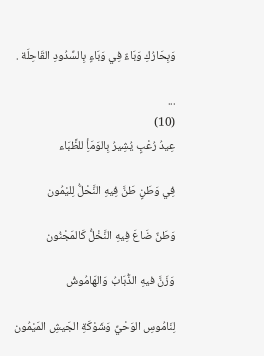وَبِحَارُكِ وَبَاءٌ فِي وَبَاءٍ بِالسِّدُودِ القَاحِلَة .

...
(10)
عِيدُ رُعْبٍ يُشِيرُ بِالوَمَأِ للظَّبَاء

فِي وَطَنٍ طَنَّ فِيهِ النَّحْلُّ لِليْمُون

وَطَنٌ ضَاعَ فِيهِ النَّخْلُّ كَالمَجْنُون

وَزَنَّ فيهِ الذُّبَابُ وَالهَامُوشُ

لِنَامُوسِ الوَحْيِّ وَشَوْكَةِ الجَيشِ المَيْمُون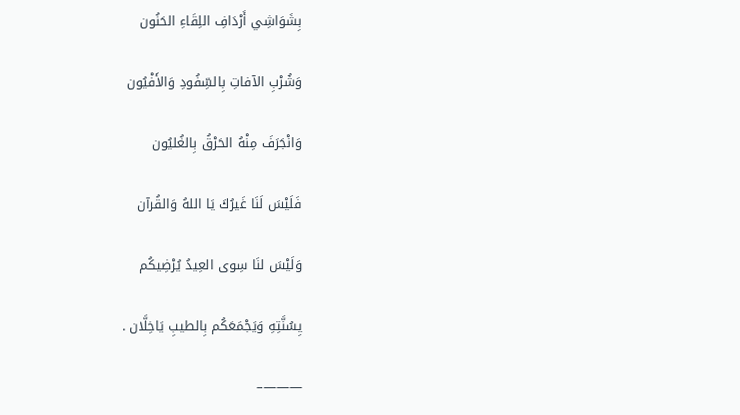بِشَوَاشِي أَرْدَافِ اللِقَاءِ الحَنُون

وَشُرْبِ الآفاتِ بِالسِّفُودِ وَالأَفْيُون

وَانْجَرَفَ مِنْهُ الحَرْقُ بِالغُليُون

فَلَيْسَ لَنَا غَيرُكَ يَا اللهُ وَالقُرآن

وَلَيْسَ لنَا سِوى العِيدُ يُرْضِيكُم

يِسُنَّتِهِ وَيَجْمَعَكُم بِالطيبِ يَاخِلَّان .

———–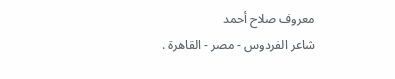معروف صلاح أحمد
شاعر الفردوس - مصر - القاهرة .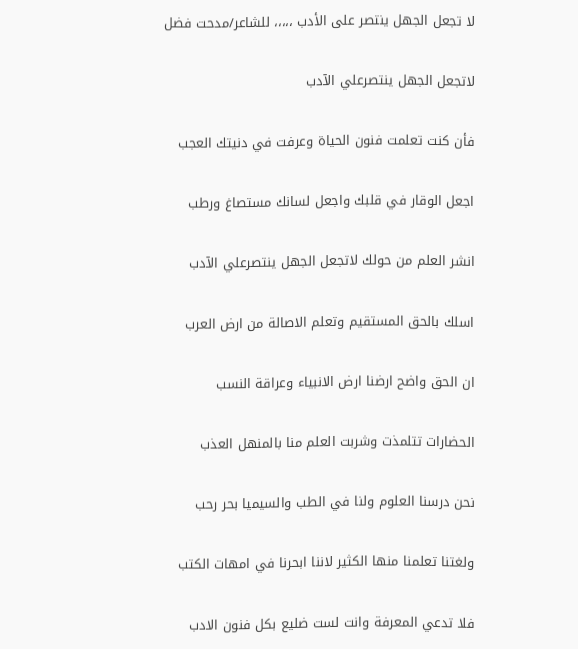لا تجعل الجهل ينتصر على الأدب ،،،،، للشاعر/مدحت فضل

لاتجعل الجهل ينتصرعلي الآدب

فأن كنت تعلمت فنون الحياة وعرفت في دنيتك العجب

اجعل الوقار في قلبك واجعل لسانك مستصاغ ورطب

انشر العلم من حولك لاتجعل الجهل ينتصرعلي الآدب

اسلك بالحق المستقيم وتعلم الاصالة من ارض العرب

ان الحق واضح ارضنا ارض الانبياء وعراقة النسب

الحضارات تتلمذت وشربت العلم منا بالمنهل العذب

نحن درسنا العلوم ولنا في الطب والسيميا بحر رحب

ولغتنا تعلمنا منها الكثير لاننا ابحرنا في امهات الكتب

فلا تدعي المعرفة وانت لست ضليع بكل فنون الادب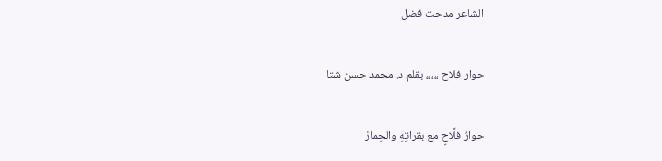الشاعر مدحت فضل

حوار فلاح ،،،،، بقلم د. محمد حسن شتا

حوارُ فلَّاحٍ مع بقراتِهِ والحِمارْ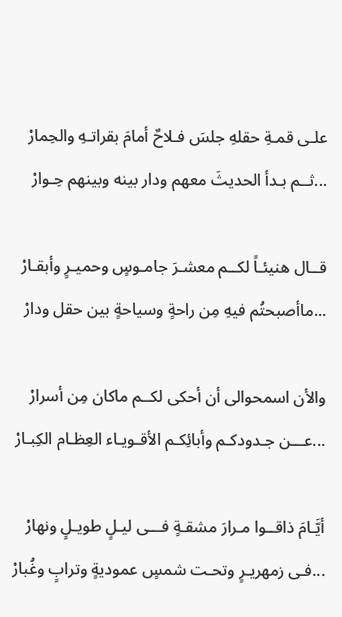علـى قمـةِ حقلهِ جلسَ فـلاحٌ أمامَ بقراتـهِ والحِمارْ
...ثــم بـدأ الحديثَ معهم ودار بينه وبينهم حِـوارْ

قــال هنيئـاً لكــم معشـرَ جامـوسٍ وحميـرٍ وأبقـارْ
...ماأصبحتُم فيهِ مِن راحةٍ وسياحةٍ بين حقل ودارْ

والأن اسمحوالى أن أحكى لكــم ماكان مِن أسرارْ
...عـــن جـدودكـم وأبائِكـم الأقـويـاء العِظـام الكِبـارْ

أيَّـامَ ذاقــوا مـرارَ مشقـةٍ فـــى ليـلٍ طويـلٍ ونهارْ
...فـى زمهريـرٍ وتحـت شمسٍ عموديةٍ وترابٍ وغُبارْ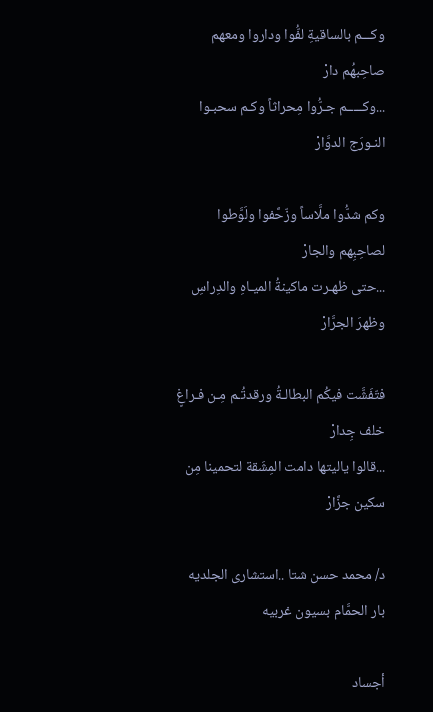وكـــم بالساقيةِ لفُّوا وداروا ومعهم صاحِبهُم دارْ
...وكـــــم جـرُّوا مِحراثاً وكـم سحبـوا النـورَج الدوَّارْ

وكم شدُّوا ملَّاساً وزّحَّفوا ولَوَّطوا لصاحِبِهم والجارْ
...حتى ظهـرت ماكينةُ الميـاهِ والدِراسِ وظهرَ الجرَّارْ

فتّفَشَّت فيكُم البطالـةُ ورقدتُـم مِـن فـراغٍ خلف جِدارْ
...قالوا ياليتها دامت المِشَقة لتحمينا مِن سكين جزَّارْ

د/ محمد حسن شتا ..استشارى الجلديه
بار الحمَّام بسيون غربيه

أجساد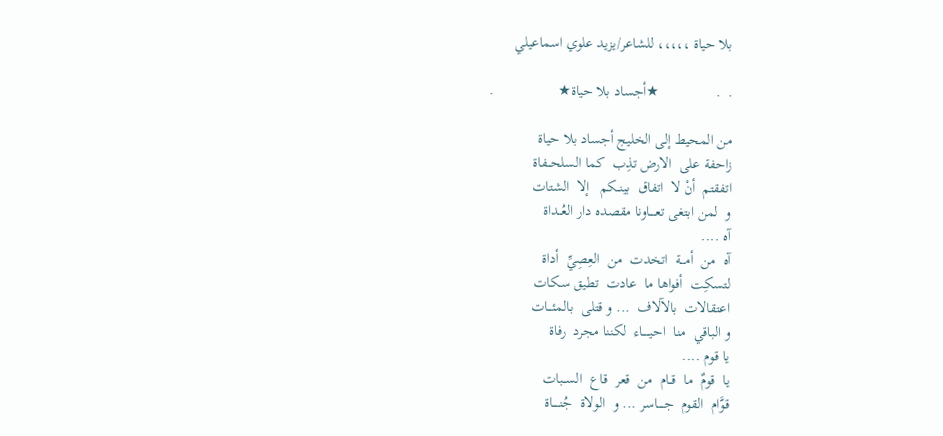بلا حياة ،،،،، للشاعر/يزيد علوي اسماعيلي

.  .               ★أجساد بلا حياة★                 .

من المحيط إلى الخليج أجساد بلا حياة
زاحفة على  الارض تذِب  كما السلحـــفاة
اتفقتم  أنْ لا  اتفاق  بينــكم   إلا  الشتات
و  لمن ابتغى تعــــاونا مقصده دار العُــداة
آه ....
آه  من  أمـــة  اتخدت  من  العِصِيِّ  أداة
لتسكِت  أفواها ما  عادت  تطيق سـكات
اعتقالات  بالآلاف  ... و قتلى  بالمئـــات
و الباقي  منا  احيـــــاء  لكننا مجرد  رفاة
يا قوم ....
يا  قومٌ  ما  قــام  من  قعر  قاع  الســبات
قوَّام  القوم  جـــــاسر ... و  الولاة  جُنـــــاة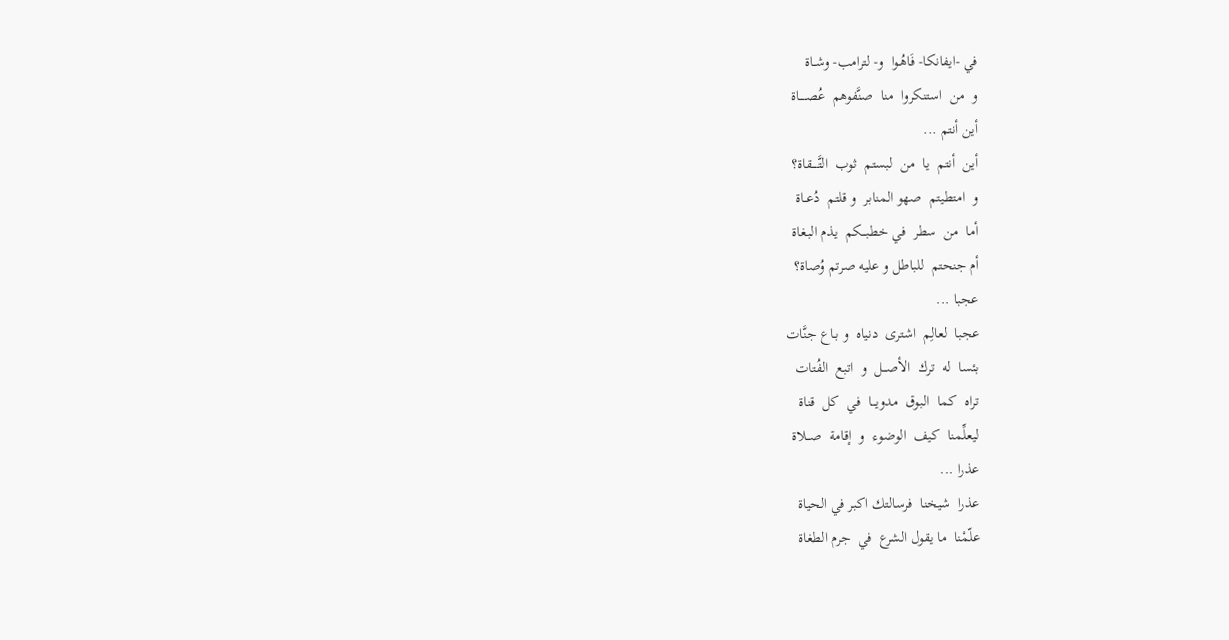في -ايفانكا- فَاهُـوا  و- لترامب- وشــاة
و  من  استنكروا  منا  صنَّفوهم  عُصـــــاة
أين أنتم ...
أين  أنتم  يا  من  لبستم  ثوب  التَّـــــقاة؟
و  امتطيتم  صهو المنابر  و قلتم  دُعــاة
أما  من  سطر  في خطبـــكم  يذم البـغاة
أم جنحتم  للباطل و عليه صرتم وُصاة؟
عجبا ...
عجبا  لعالِم  اشترى  دنياه  و بـاع جنَّات
بئسا  له  ترك  الأصـــل  و  اتبع  الفُتات
تراه  كما  البوق  مدويـــا  في  كل  قناة
ليعلِّمنا  كيف  الوضوء  و  إقامة  صـــلاة
عذرا ...
عذرا  شيخنا  فرسالتك اكبر في الحياة
علّمْنا  ما يقول الشرع  في  جرم الطغاة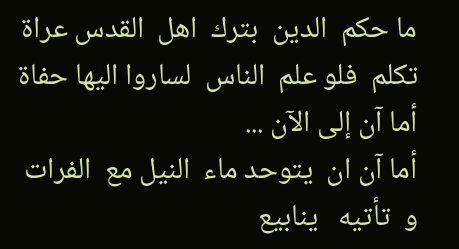ما حكم  الدين  بترك  اهل  القدس عراة
تكلم  فلو علم  الناس  لساروا اليها حفاة
أما آن إلى الآن ...
أما آن ان  يتوحد ماء  النيل مع  الفرات
و  تأتيه   ينابيع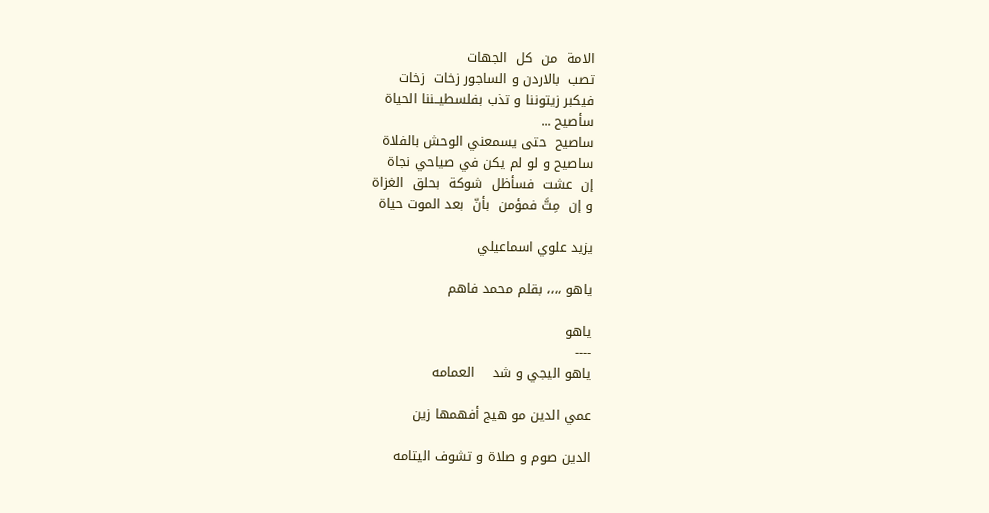الامة  من  كل  الجهات
تصب  بالاردن و الساجور زخات  زخات
فيكبر زيتوننا و تذب بفلسطيــننا الحياة
سأصيح ...
ساصيح  حتى يسمعني الوحش بالفلاة
ساصيح و لو لم يكن في صياحي نجاة
إن  عشت  فسأظل  شوكة  بحلق  الغزاة
و إن  مِتَّ فمؤمن  بأنّ  بعد الموت حياة

يزيد علوي اسماعيلي

ياهو ،،،، بقلم محمد فاهم

ياهو
----
ياهو اليجي و شد    العمامه

عمي الدين مو هيج أفهمها زين

الدين صوم و صلاة و تشوف اليتامه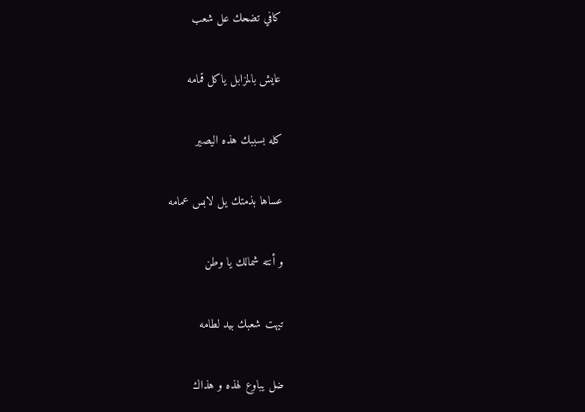كافي تضحك عل شعب

عايش بالمزابل ياكل قمامه

كله بسببك هذه اليصير

عساها بذمتك يل لابس عمامه

و أنته شمالك يا وطن

تيهت شعبك بيد لطامه

ضل يباوع لهذه و هذاك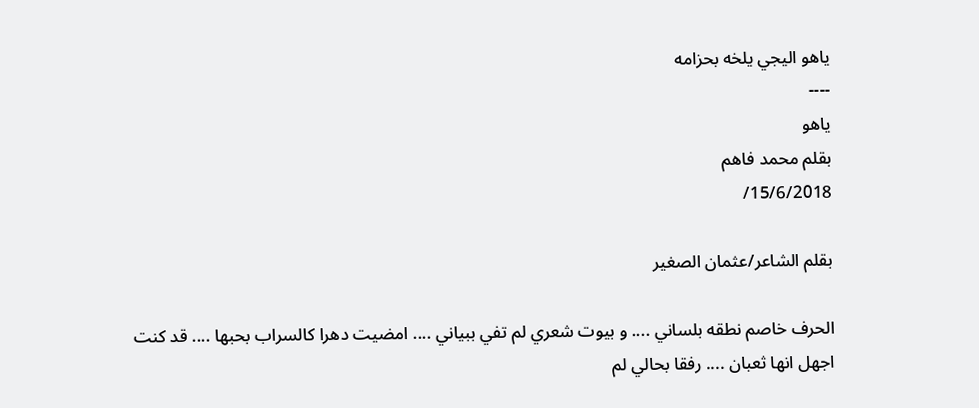ياهو اليجي يلخه بحزامه
----
ياهو
بقلم محمد فاهم
15/6/2018/

بقلم الشاعر/عثمان الصغير

الحرف خاصم نطقه بلساني .... و بيوت شعري لم تفي ببياني .... امضيت دهرا كالسراب بحبها .... قد كنت اجهل انها ثعبان .... رفقا بحالي لم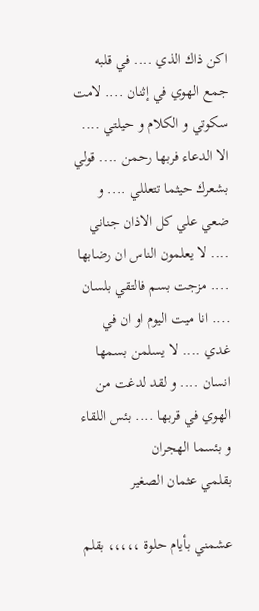اكن ذاك الذي .... في قلبه جمع الهوي في إثنان .... لامت سكوتي و الكلام و حيلتي .... الا الدعاء فربها رحمن .... قولي بشعرك حيثما تتعللي .... و ضعي علي كل الاذان جناني .... لا يعلمون الناس ان رضابها .... مزجت بسم فالتقي بلسان .... انا ميت اليوم او ان في غدي .... لا يسلمن بسمها انسان .... و لقد لدغت من الهوي في قربها .... بئس اللقاء و بئسما الهجران
بقلمي عثمان الصغير

عشمني بأيام حلوة ،،،،، بقلم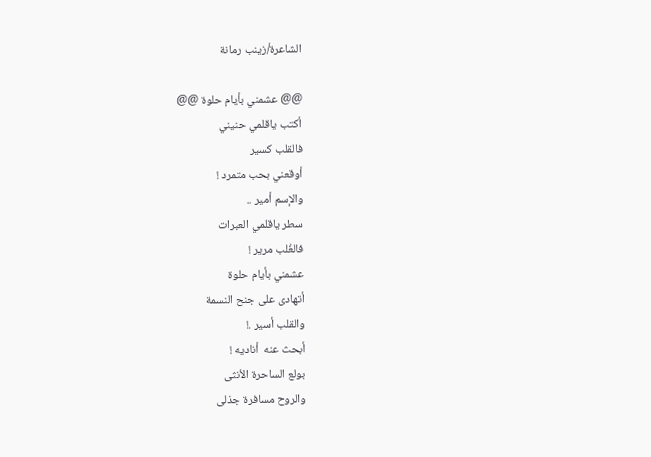الشاعرة/زينب رمانة

@@ عشمني بأيام حلوة @@
أكتب ياقلمي حنيني
فالقلب كسير
أوقعني بحب متمرد !
والإسم أمير ..
سطر ياقلمي العبرات
فالغُلب مرير !
عشمني بأيام حلوة
أتهادى على جنح النسمة
والقلب أسير .!
أبحث عنه  أناديه !
بولع الساحرة الأنثى
والروح مسافرة جذلى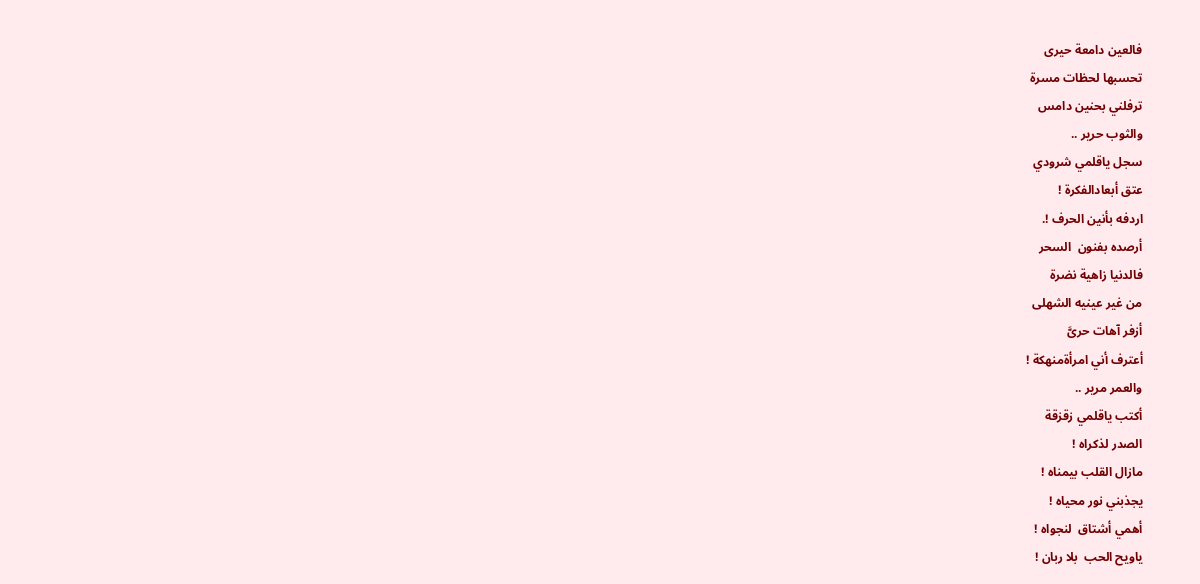فالعين دامعة حيرى
تحسبها لحظات مسرة
ترفلني بحنين دامس
والثوب حرير ..
سجل ياقلمي شرودي
عتق أبعادالفكرة !
اردفه بأنين الحرف !.
أرصده بفنون  السحر
فالدنيا زاهية نضرة
من غير عينيه الشهلى
أزفر آهات حرىَّ
أعترف أني امرأةمنهكة !
والعمر مرير ..
أكتب ياقلمي زقزقة
الصدر لذكراه !
مازال القلب بيمناه !
يجذبني نور محياه !
أهمي أشتاق  لنجواه !
ياويح الحب  بلا ربان !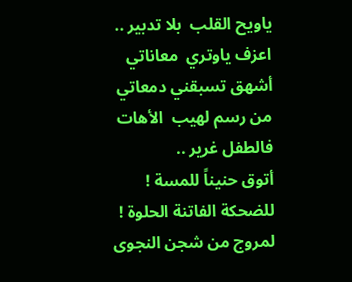ياويح القلب  بلا تدبير ..
اعزف ياوتري  معاناتي
أشهق تسبقني دمعاتي
من رسم لهيب  الأهات
فالطفل غرير ..
أتوق حنيناً للمسة !
للضحكة الفاتنة الحلوة !
لمروج من شجن النجوى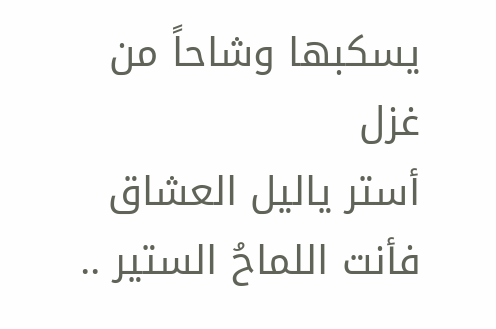يسكبها وشاحاً من غزل
أستر ياليل العشاق
فأنت اللماحُ الستير ..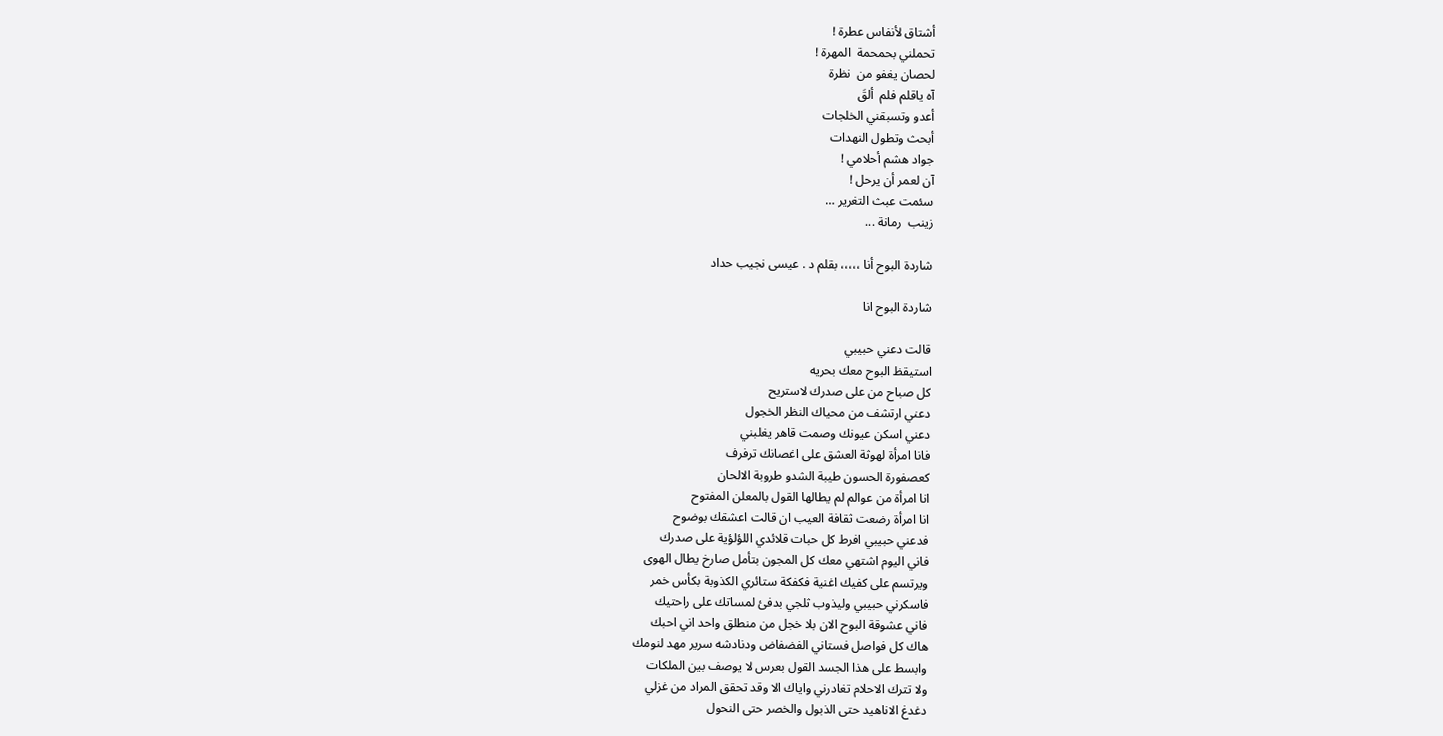أشتاق لأنفاس عطرة !
تحملني بحمحمة  المهرة !
لحصان يغفو من  نظرة
آه ياقلم فلم  ألقَ
أعدو وتسبقني الخلجات
أبحث وتطول النهدات
جواد هشم أحلامي !
آن لعمر أن يرحل !
سئمت عبث التغرير …
زينب  رمانة ...

شاردة البوح أنا ،،،،، بقلم د . عيسى نجيب حداد

شاردة البوح انا

قالت دعني حبيبي
استيقظ البوح معك بحريه
كل صباح من على صدرك لاستريح
دعني ارتشف من محياك النظر الخجول
دعني اسكن عيونك وصمت قاهر يغلبني
فانا امرأة لهوثة العشق على اغصانك ترفرف
كعصفورة الحسون طيبة الشدو طروبة الالحان
انا امرأة من عوالم لم يطالها القول بالمعلن المفتوح
انا امرأة رضعت ثقافة العيب ان قالت اعشقك بوضوح
فدعني حبيبي افرط كل حبات قلائدي اللؤلؤية على صدرك
فاني اليوم اشتهي معك كل المجون بتأمل صارخ يطال الهوى
ويرتسم على كفيك اغنية فكفكة ستائري الكذوبة بكأس خمر
فاسكرني حبيبي وليذوب ثلجي بدفئ لمساتك على راحتيك
فاني عشوقة البوح الان بلا خجل من منطلق واحد اني احبك
هاك كل فواصل فستاني الفضفاض ودنادشه سرير مهد لنومك
وابسط على هذا الجسد القول بعرس لا يوصف بين الملكات
ولا تترك الاحلام تغادرني واياك الا وقد تحقق المراد من غزلي
دغدغ الاناهيد حتى الذبول والخصر حتى النحول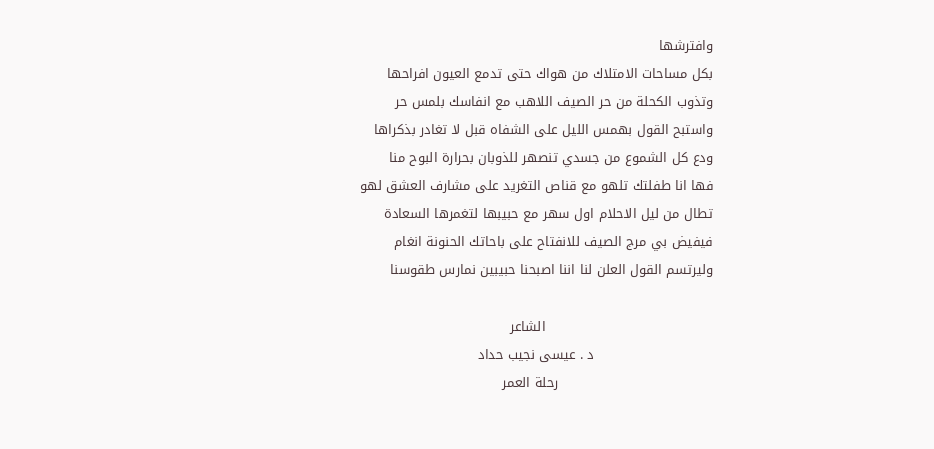وافترشها
بكل مساحات الامتلاك من هواك حتى تدمع العيون افراحها
وتذوب الكحلة من حر الصيف اللاهب مع انفاسك بلمس حر
واستبح القول بهمس الليل على الشفاه قبل لا تغادر بذكراها
ودع كل الشموع من جسدي تنصهر للذوبان بحرارة البوح منا
فها انا طفلتك تلهو مع قناص التغريد على مشارف العشق لهو
تطال من ليل الاحلام اول سهر مع حبيبها لتغمرها السعادة
فيفيض بي مرج الصيف للانفتاح على باحاتك الحنونة انغام
وليرتسم القول العلن لنا اننا اصبحنا حبيبين نمارس طقوسنا

                                      الشاعر
                           د . عيسى نجيب حداد
                                   رحلة العمر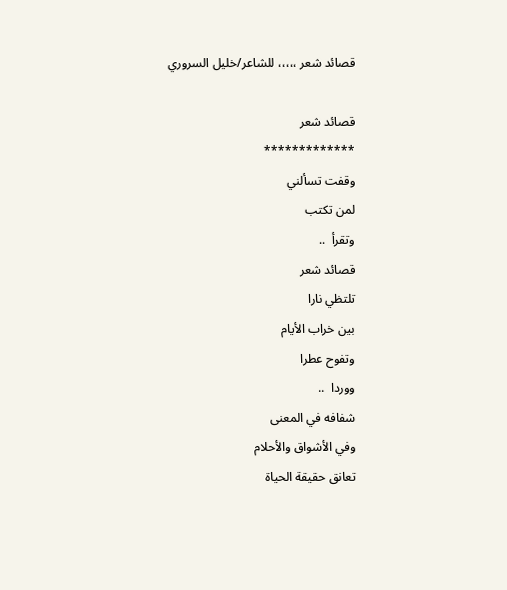قصائد شعر ،،،،، للشاعر/خليل السروري

قصائد شعر
*************
وقفت تسألني
لمن تكتب
وتقرأ  ..
قصائد شعر
تلتظي نارا
بين خراب الأيام
وتفوح عطرا
ووردا  ..
شفافه في المعنى
وفي الأشواق والأحلام
تعانق حقيقة الحياة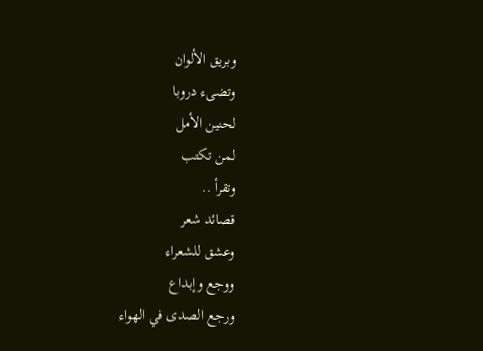وبريق الألوان
وتضىء دروبا
لحنين الأمل
لمن تكتب
وتقرأ ..
قصائد شعر
وعشق للشعراء
ووجع وإبداع
ورجع الصدى في الهواء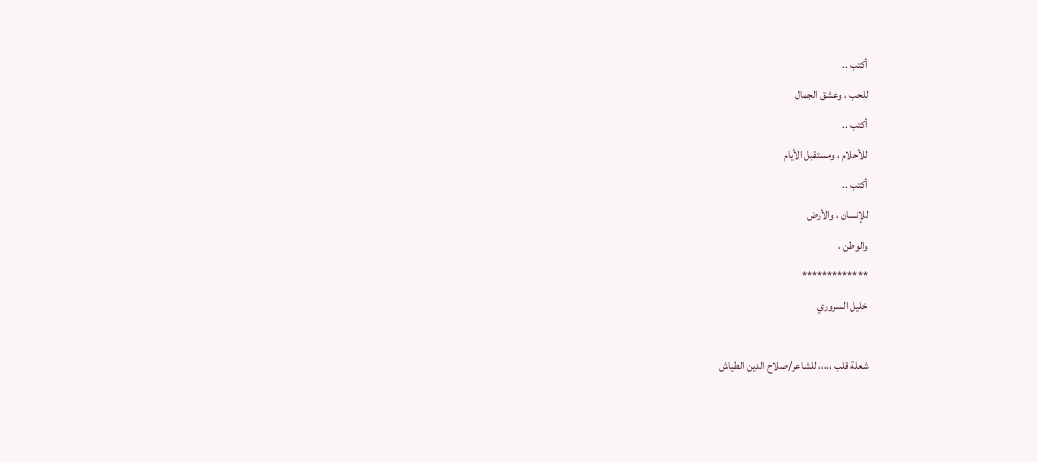أكتب ..
للحب ، وعشق الجمال
أكتب ..
للأحلام ، ومستقبل الأيام
أكتب ..
للإنسان ، والأرض
والوطن ،
*************
خليل السروري

شعلة قلب ،،،،، للشاعر/صلاح الدين الطياش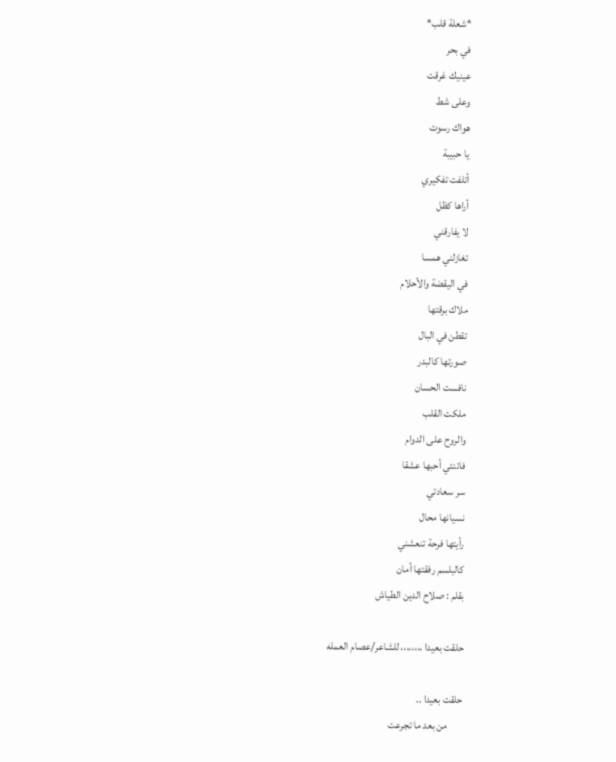*شعلة قلب*
في بحر
عينيك غرقت
وعلى شط
هواك رسوت
يا حبيبة
أتلفت تفكيري
أراها كظل
لا يفارقني
تغازلني همسا
في اليقضة والأحلام
ملاك برقتها
تقطن في البال
صورتها كالبدر
نافست الحسان
ملكت القلب
والروح على الدوام
فاتنتي أحبها عشقا
سر سعادتي
نسيانها محال
رأيتها فرحة تنعشني
كالبلسم رفقتها أمان
بقلم : صلاح الدين الطياش

حلقت بعيدا ،،،،،،،، للشاعر/عصام العمله

حلقت بعيدا ..
       من بعد ما تجرعت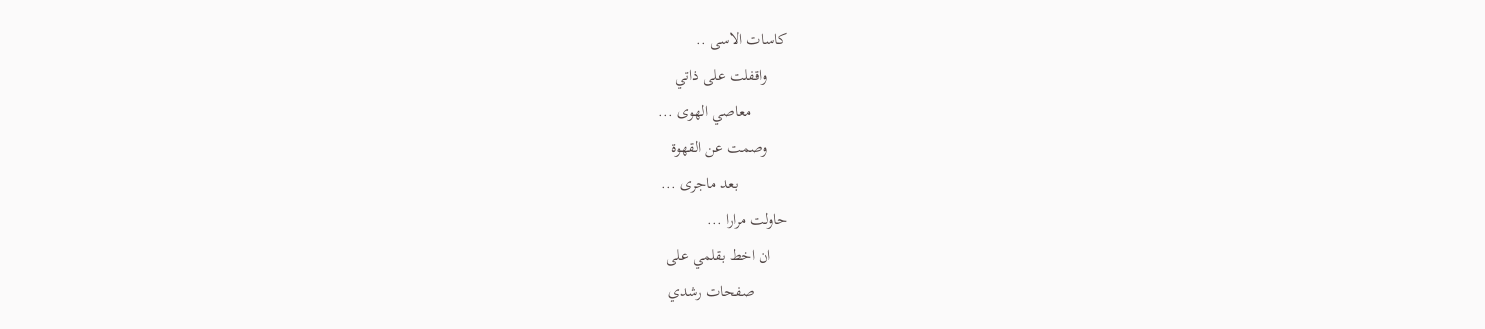كاسات الاسى ..
     واقفلت على ذاتي
         معاصي الهوى ...
     وصمت عن القهوة
            بعد ماجرى ...
حاولت مرارا ...
    ان اخط بقلمي على
        صفحات رشدي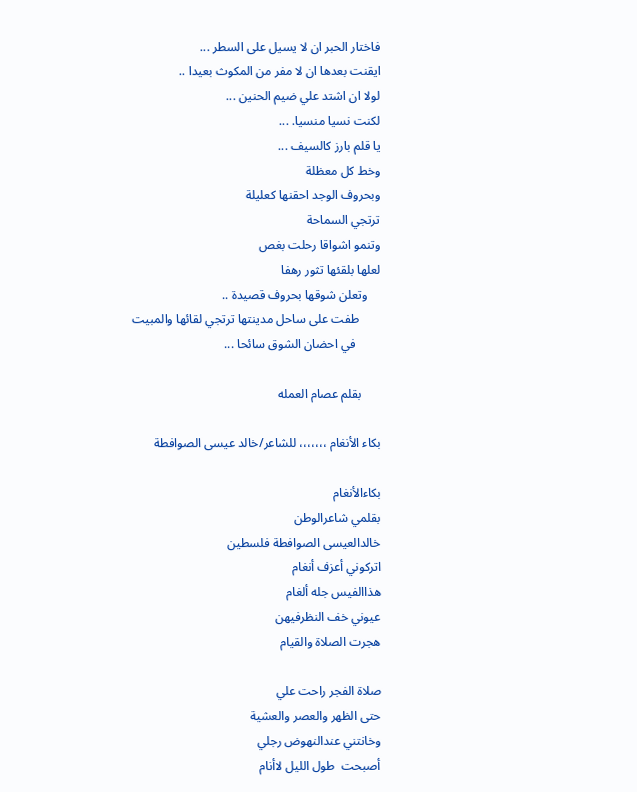فاختار الحبر ان لا يسيل على السطر ...
ايقنت بعدها ان لا مفر من المكوث بعيدا ..
لولا ان اشتد علي ضيم الحنين ...
لكنت نسيا منسيا. ...
يا قلم بارز كالسيف ...
وخط كل معظلة
وبحروف الوجد احقنها كعليلة
ترتجي السماحة
وتنمو اشواقا رحلت بغص
لعلها بلقئها تثور رهفا
    وتعلن شوقها بحروف قصيدة ..
       طفت على ساحل مدينتها ترتجي لقائها والمبيت
        في احضان الشوق سائحا ...

      بقلم عصام العمله

بكاء الأنغام ،،،،،،، للشاعر/خالد عيسى الصوافطة

بكاءالأنغام
بقلمي شاعرالوطن
خالدالعيسى الصوافطة فلسطين
اتركوني أعزف أنغام
هذاالفيس جله ألغام
عيوني خف النظرفيهن
هجرت الصلاة والقيام

صلاة الفجر راحت علي
حتى الظهر والعصر والعشية
وخانتني عندالنهوض رجلي
أصبحت  طول الليل لاأنام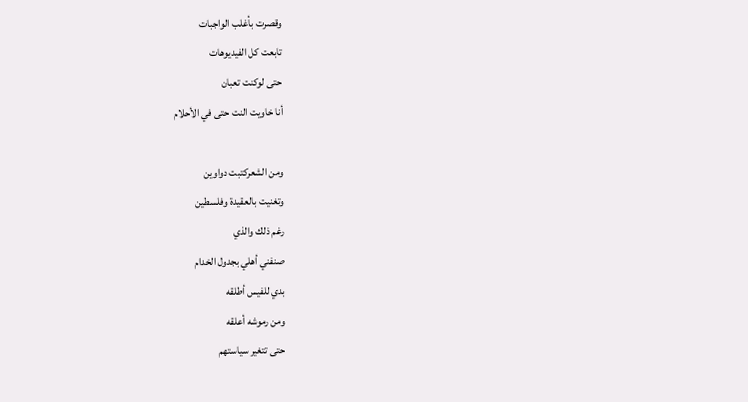وقصرت بأغلب الواجبات
تابعت كل الفيديوهات
حتى لوكنت تعبان
أنا خاويت النت حتى في الأحلام

ومن الشعركتبت دواوين
وتغنيت بالعقيدة وفلسطين
رغم ذلك والذي
صنفني أهلي بجدول الخدام
بدي للفيس أطلقه
ومن رموشه أعلقه
حتى تتغير سياستهم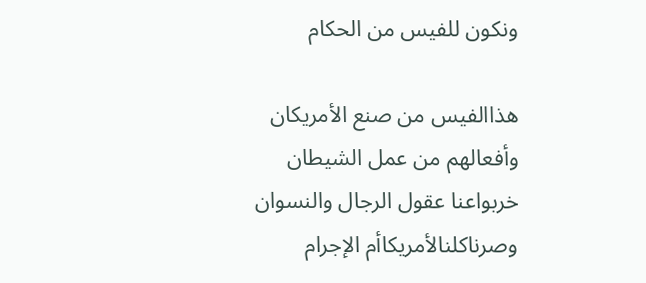ونكون للفيس من الحكام

هذاالفيس من صنع الأمريكان
وأفعالهم من عمل الشيطان
خربواعنا عقول الرجال والنسوان
وصرناكلنالأمريكاأم الإجرام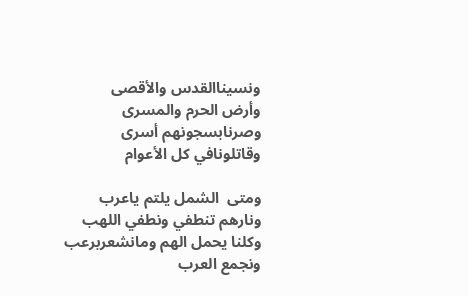ونسيناالقدس والأقصى
وأرض الحرم والمسرى
وصرنابسجونهم أسرى
وقاتلونافي كل الأعوام

ومتى  الشمل يلتم ياعرب
ونارهم تنطفي ونطفي اللهب
وكلنا يحمل الهم ومانشعربرعب
ونجمع العرب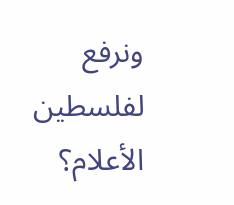ونرفع  لفلسطين الأعلام؟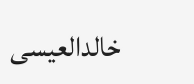خالدالعيسى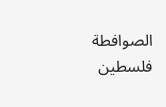الصوافطة فلسطين